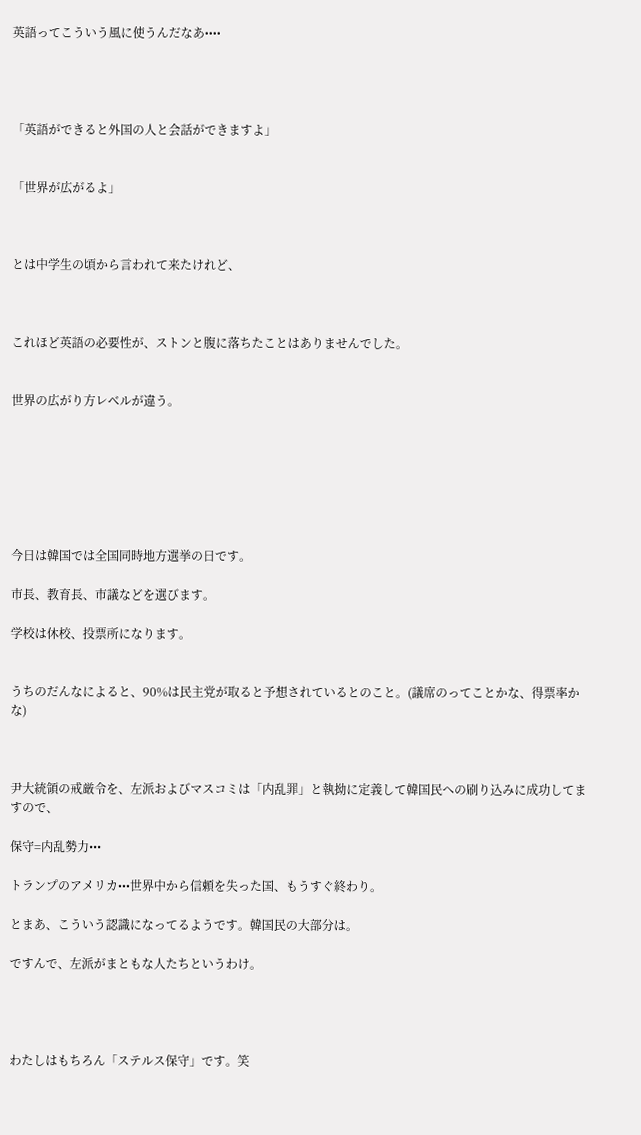英語ってこういう風に使うんだなあ••••




「英語ができると外国の人と会話ができますよ」


「世界が広がるよ」



とは中学生の頃から言われて来たけれど、



これほど英語の必要性が、ストンと腹に落ちたことはありませんでした。


世界の広がり方レベルが違う。







今日は韓国では全国同時地方選挙の日です。

市長、教育長、市議などを選びます。

学校は休校、投票所になります。


うちのだんなによると、90%は民主党が取ると予想されているとのこと。(議席のってことかな、得票率かな)



尹大統領の戒厳令を、左派およびマスコミは「内乱罪」と執拗に定義して韓国民への刷り込みに成功してますので、

保守=内乱勢力•••

トランプのアメリカ•••世界中から信頼を失った国、もうすぐ終わり。

とまあ、こういう認識になってるようです。韓国民の大部分は。

ですんで、左派がまともな人たちというわけ。




わたしはもちろん「ステルス保守」です。笑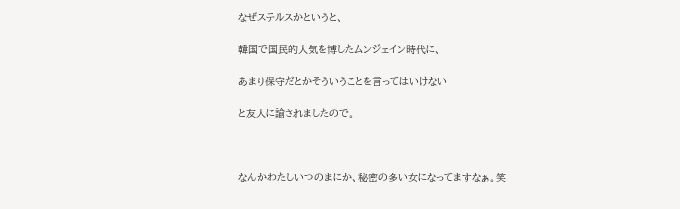なぜステルスかというと、

韓国で国民的人気を博したムンジェイン時代に、

あまり保守だとかそういうことを言ってはいけない

と友人に諭されましたので。



なんかわたしいつのまにか、秘密の多い女になってますなぁ。笑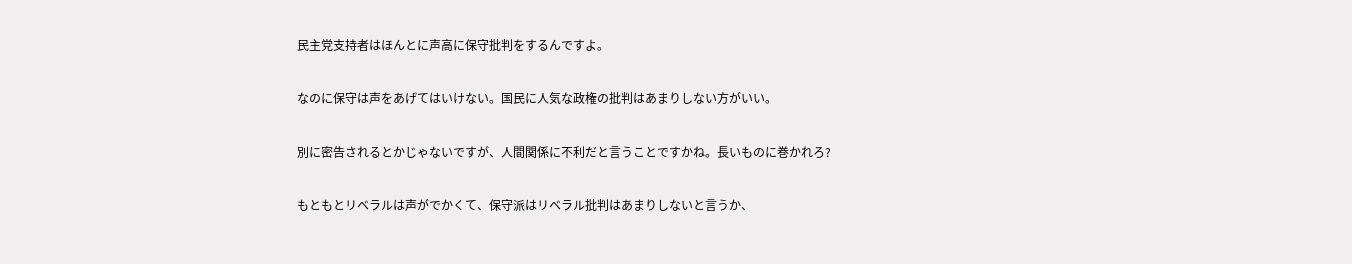民主党支持者はほんとに声高に保守批判をするんですよ。

なのに保守は声をあげてはいけない。国民に人気な政権の批判はあまりしない方がいい。

別に密告されるとかじゃないですが、人間関係に不利だと言うことですかね。長いものに巻かれろ?

もともとリベラルは声がでかくて、保守派はリベラル批判はあまりしないと言うか、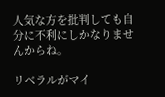人気な方を批判しても自分に不利にしかなりませんからね。

リベラルがマイ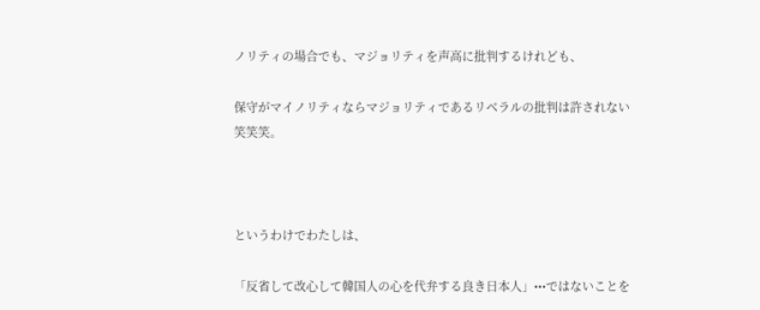ノリティの場合でも、マジョリティを声高に批判するけれども、

保守がマイノリティならマジョリティであるリベラルの批判は許されない笑笑笑。



というわけでわたしは、

「反省して改心して韓国人の心を代弁する良き日本人」•••ではないことを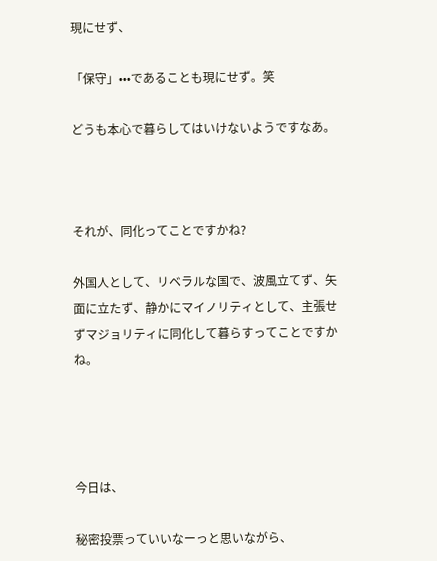現にせず、

「保守」•••であることも現にせず。笑

どうも本心で暮らしてはいけないようですなあ。



それが、同化ってことですかね?

外国人として、リベラルな国で、波風立てず、矢面に立たず、静かにマイノリティとして、主張せずマジョリティに同化して暮らすってことですかね。




今日は、

秘密投票っていいなーっと思いながら、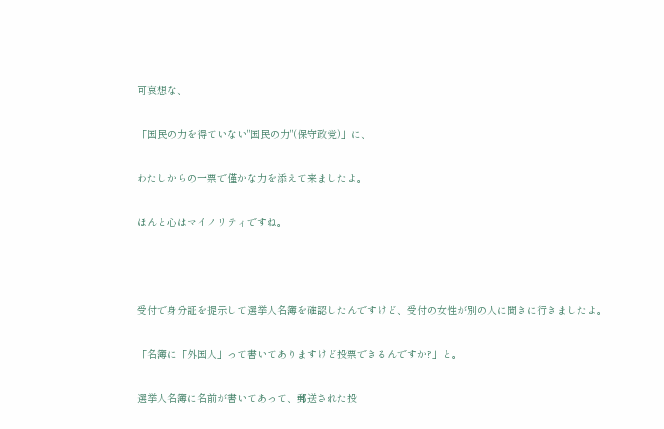可哀想な、

「国民の力を得ていない"国民の力"(保守政党)」に、

わたしからの一票で僅かな力を添えて来ましたよ。

ほんと心はマイノリティですね。



受付で身分証を提示して選挙人名簿を確認したんですけど、受付の女性が別の人に聞きに行きましたよ。

「名簿に「外国人」って書いてありますけど投票できるんですか?」と。

選挙人名簿に名前が書いてあって、郵送された投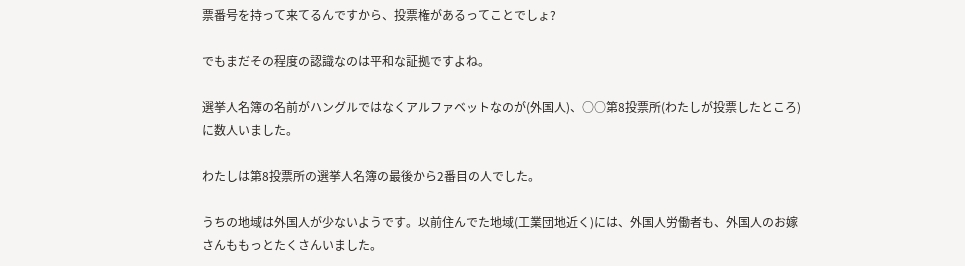票番号を持って来てるんですから、投票権があるってことでしょ?

でもまだその程度の認識なのは平和な証拠ですよね。

選挙人名簿の名前がハングルではなくアルファベットなのが(外国人)、○○第8投票所(わたしが投票したところ)に数人いました。

わたしは第8投票所の選挙人名簿の最後から2番目の人でした。

うちの地域は外国人が少ないようです。以前住んでた地域(工業団地近く)には、外国人労働者も、外国人のお嫁さんももっとたくさんいました。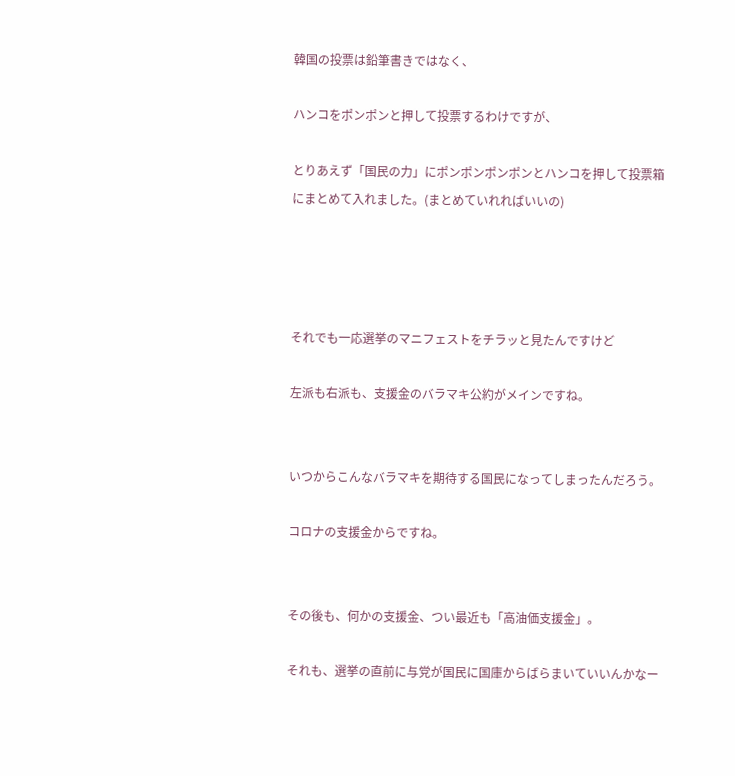韓国の投票は鉛筆書きではなく、

ハンコをポンポンと押して投票するわけですが、

とりあえず「国民の力」にポンポンポンポンとハンコを押して投票箱にまとめて入れました。(まとめていれればいいの)




それでも一応選挙のマニフェストをチラッと見たんですけど

左派も右派も、支援金のバラマキ公約がメインですね。


いつからこんなバラマキを期待する国民になってしまったんだろう。

コロナの支援金からですね。


その後も、何かの支援金、つい最近も「高油価支援金」。

それも、選挙の直前に与党が国民に国庫からばらまいていいんかなー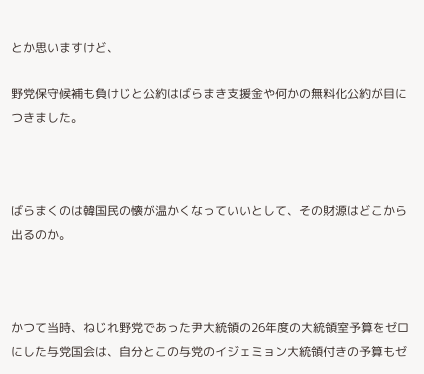とか思いますけど、

野党保守候補も負けじと公約はばらまき支援金や何かの無料化公約が目につきました。



ばらまくのは韓国民の懐が温かくなっていいとして、その財源はどこから出るのか。



かつて当時、ねじれ野党であった尹大統領の26年度の大統領室予算をゼロにした与党国会は、自分とこの与党のイジェミョン大統領付きの予算もゼ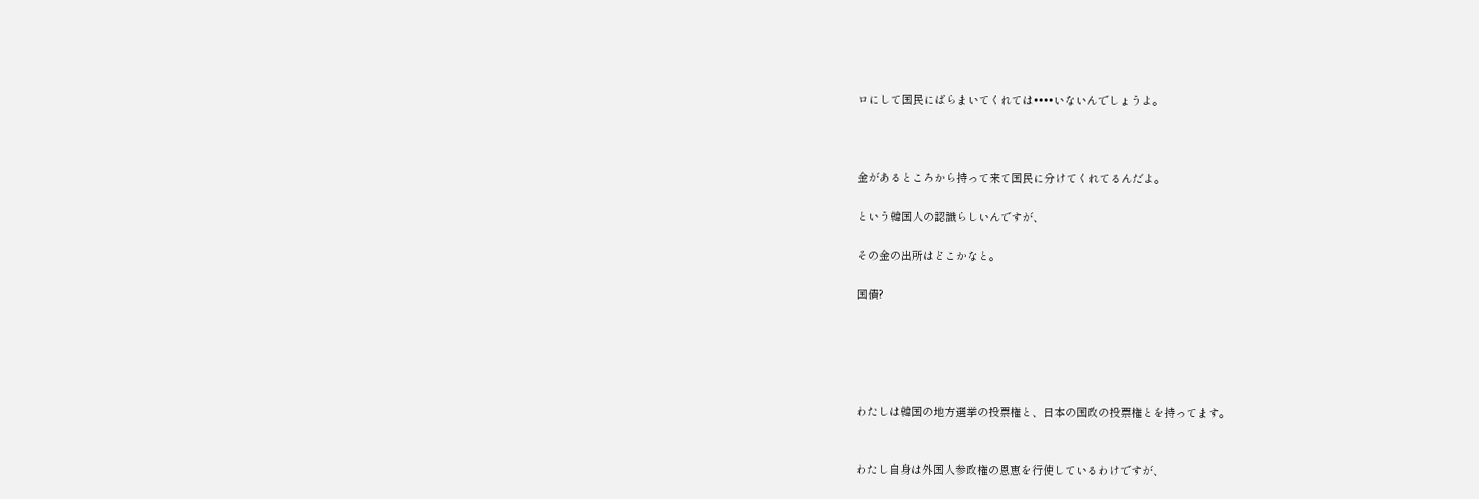ロにして国民にばらまいてくれては••••いないんでしょうよ。



金があるところから持って来て国民に分けてくれてるんだよ。

という韓国人の認識らしいんですが、

その金の出所はどこかなと。

国債?





わたしは韓国の地方選挙の投票権と、日本の国政の投票権とを持ってます。


わたし自身は外国人参政権の恩恵を行使しているわけですが、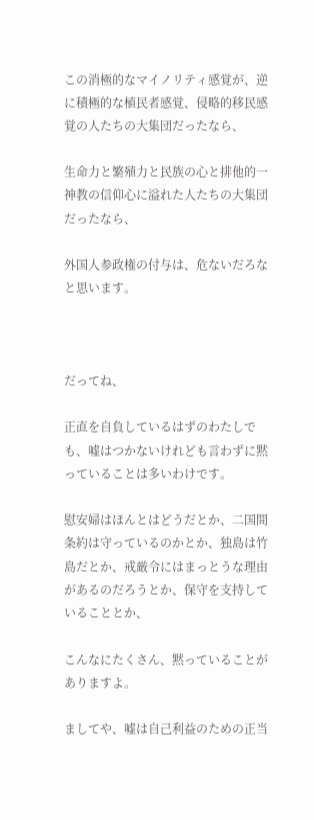この消極的なマイノリティ感覚が、逆に積極的な植民者感覚、侵略的移民感覚の人たちの大集団だったなら、

生命力と繁殖力と民族の心と排他的一神教の信仰心に溢れた人たちの大集団だったなら、

外国人参政権の付与は、危ないだろなと思います。



だってね、

正直を自負しているはずのわたしでも、嘘はつかないけれども言わずに黙っていることは多いわけです。

慰安婦はほんとはどうだとか、二国間条約は守っているのかとか、独島は竹島だとか、戒厳令にはまっとうな理由があるのだろうとか、保守を支持していることとか、

こんなにたくさん、黙っていることがありますよ。

ましてや、嘘は自己利益のための正当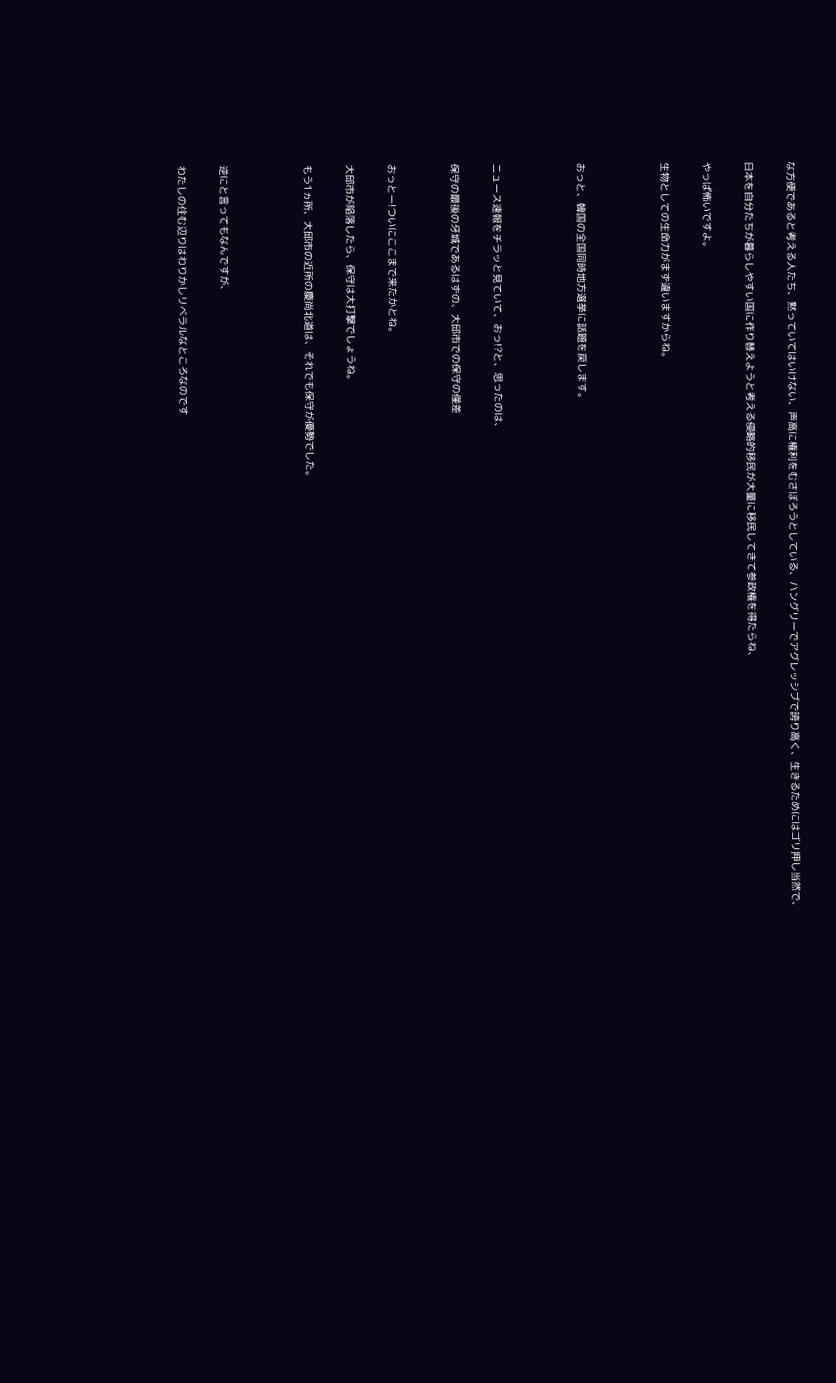な方便であると考える人たち、黙っていてはいけない、声高に権利をむさぼろうとしている、ハングリーでアグレッシブで誇り高く、生きるためにはゴリ押し当然で、

日本を自分たちが暮らしやすい国に作り替えようと考える侵略的移民が大量に移民してきて参政権を得たらね、

やっぱ怖いですよ。

生物としての生命力がまず違いますからね。



おっと、韓国の全国同時地方選挙に話題を戻します。



ニュース速報をチラッと見ていて、おっ!?と、思ったのは、

保守の最後の牙城であるはずの、大邱市での保守の僅差


おっとー!ついにここまで来たかとね。

大邱市が陥落したら、保守は大打撃でしょうね。

もう1ヵ所、大邱市の近所の慶尚北道は、それでも保守が優勢でした。



逆にと言ってもなんですが、

わたしの住む辺りはわりかしリベラルなところなのです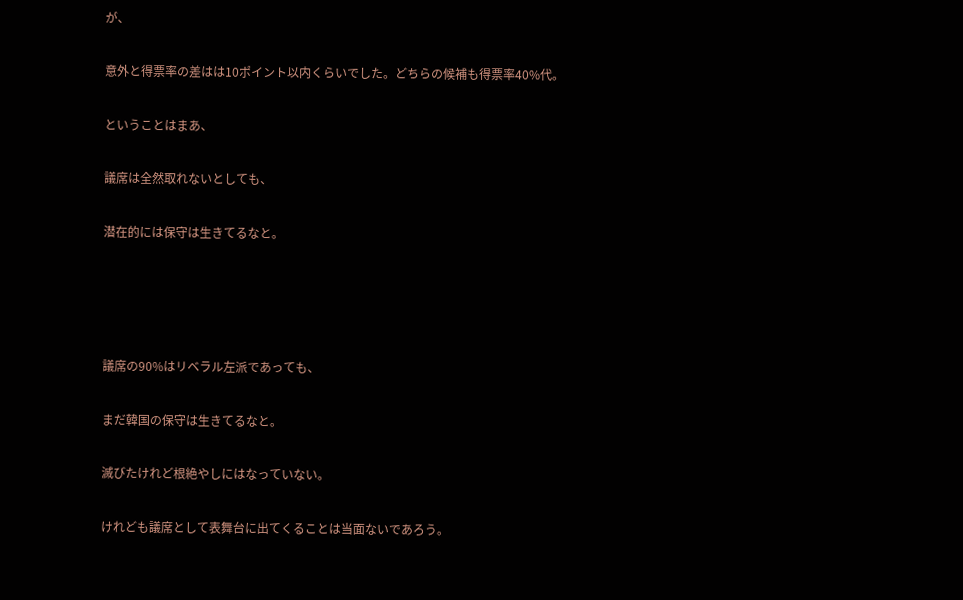が、

意外と得票率の差はは10ポイント以内くらいでした。どちらの候補も得票率40%代。

ということはまあ、

議席は全然取れないとしても、

潜在的には保守は生きてるなと。




議席の90%はリベラル左派であっても、

まだ韓国の保守は生きてるなと。

滅びたけれど根絶やしにはなっていない。

けれども議席として表舞台に出てくることは当面ないであろう。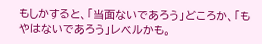もしかすると、「当面ないであろう」どころか、「もやはないであろう」レベルかも。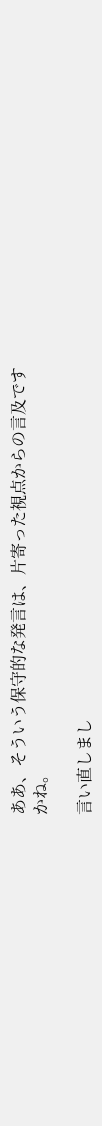ああ、そういう保守的な発言は、片寄った視点からの言及ですかね。

言い直しまし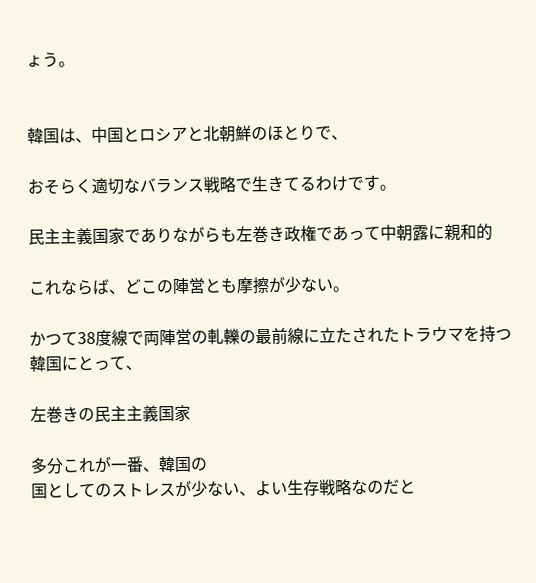ょう。


韓国は、中国とロシアと北朝鮮のほとりで、

おそらく適切なバランス戦略で生きてるわけです。

民主主義国家でありながらも左巻き政権であって中朝露に親和的

これならば、どこの陣営とも摩擦が少ない。

かつて38度線で両陣営の軋轢の最前線に立たされたトラウマを持つ韓国にとって、

左巻きの民主主義国家

多分これが一番、韓国の
国としてのストレスが少ない、よい生存戦略なのだと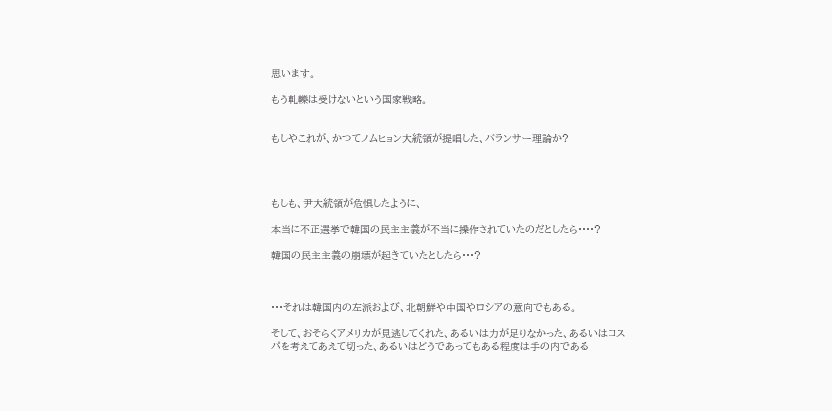思います。

もう軋轢は受けないという国家戦略。


もしやこれが、かつてノムヒョン大統領が提唱した、バランサー理論か?




もしも、尹大統領が危惧したように、

本当に不正選挙で韓国の民主主義が不当に操作されていたのだとしたら••••?

韓国の民主主義の崩壊が起きていたとしたら•••?



•••それは韓国内の左派および、北朝鮮や中国やロシアの意向でもある。

そして、おそらくアメリカが見逃してくれた、あるいは力が足りなかった、あるいはコスパを考えてあえて切った、あるいはどうであってもある程度は手の内である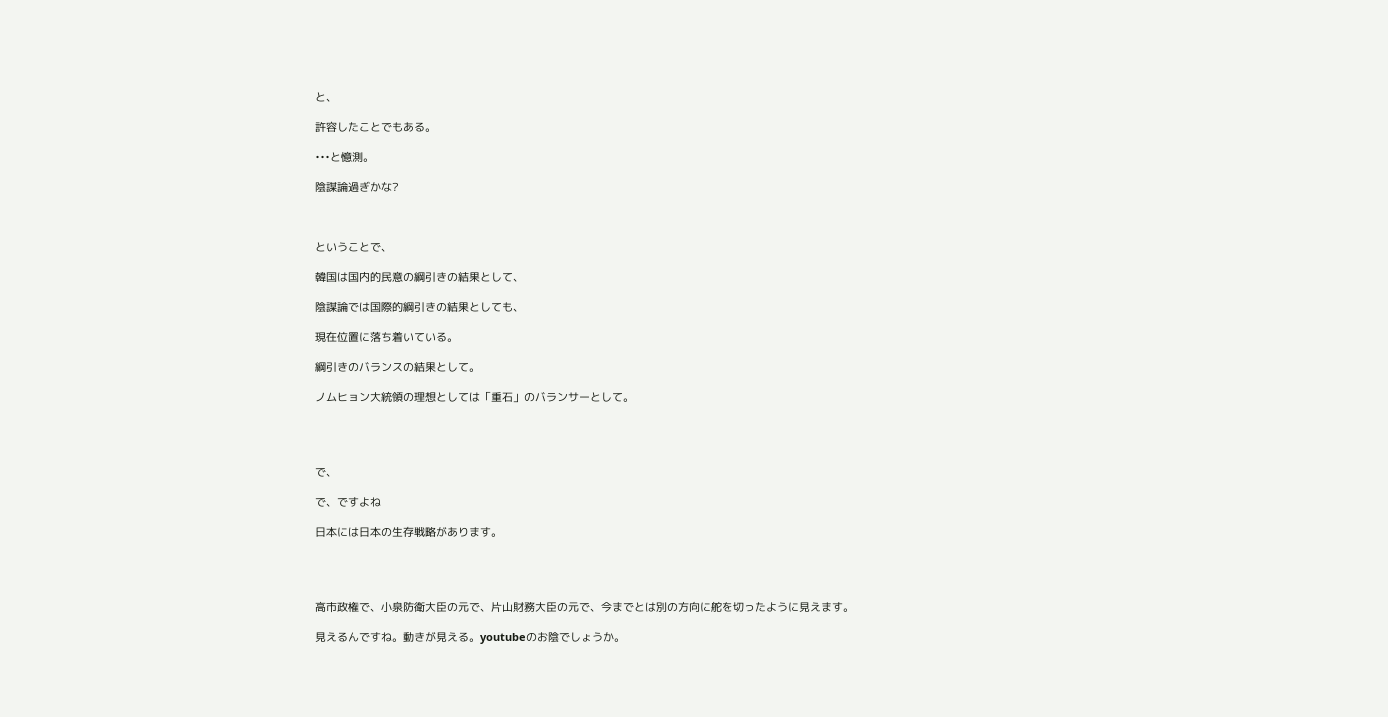と、

許容したことでもある。

•••と憶測。

陰謀論過ぎかな?



ということで、

韓国は国内的民意の綱引きの結果として、

陰謀論では国際的綱引きの結果としても、

現在位置に落ち着いている。

綱引きのバランスの結果として。

ノムヒョン大統領の理想としては「重石」のバランサーとして。




で、

で、ですよね

日本には日本の生存戦略があります。




高市政権で、小泉防衛大臣の元で、片山財務大臣の元で、今までとは別の方向に舵を切ったように見えます。

見えるんですね。動きが見える。youtubeのお陰でしょうか。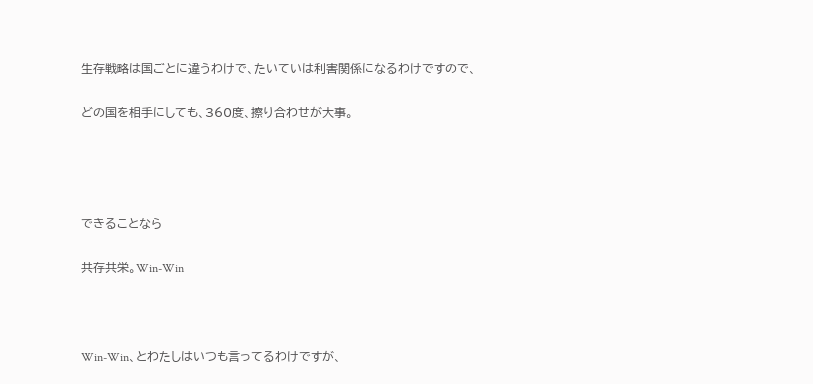生存戦略は国ごとに違うわけで、たいていは利害関係になるわけですので、

どの国を相手にしても、360度、擦り合わせが大事。




できることなら

共存共栄。Win-Win



Win-Win、とわたしはいつも言ってるわけですが、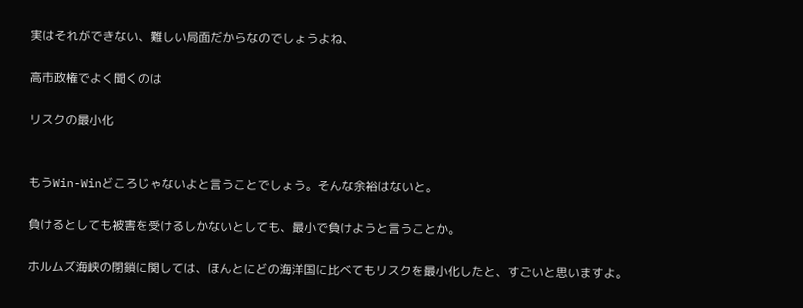実はそれができない、難しい局面だからなのでしょうよね、

高市政権でよく聞くのは

リスクの最小化


もうWin-Winどころじゃないよと言うことでしょう。そんな余裕はないと。

負けるとしても被害を受けるしかないとしても、最小で負けようと言うことか。

ホルムズ海峡の閉鎖に関しては、ほんとにどの海洋国に比べてもリスクを最小化したと、すごいと思いますよ。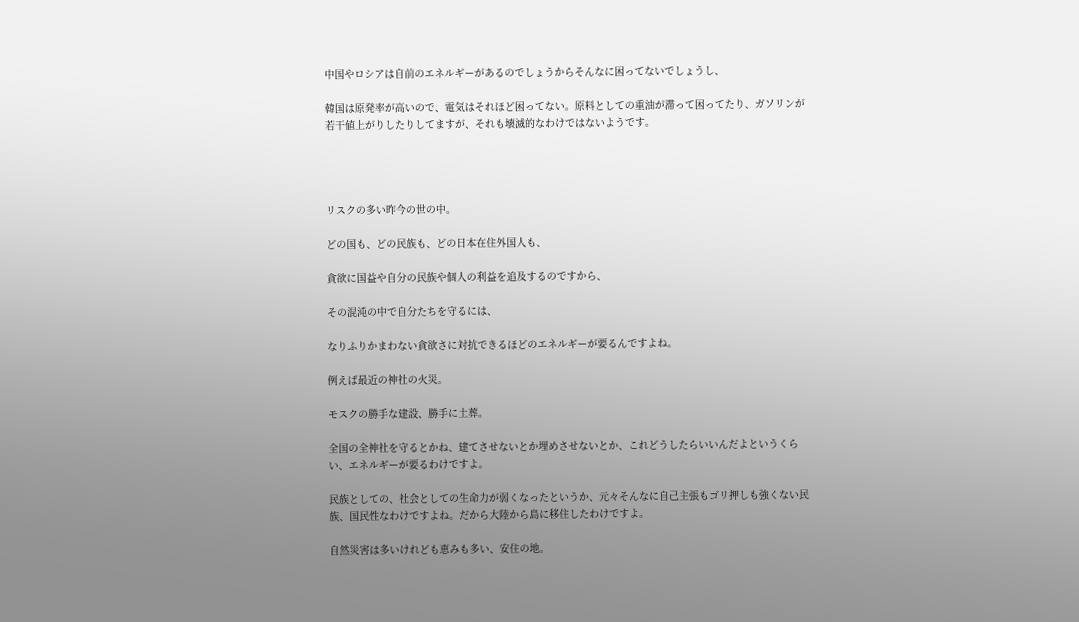中国やロシアは自前のエネルギーがあるのでしょうからそんなに困ってないでしょうし、

韓国は原発率が高いので、電気はそれほど困ってない。原料としての重油が滞って困ってたり、ガソリンが若干値上がりしたりしてますが、それも壊滅的なわけではないようです。




リスクの多い昨今の世の中。

どの国も、どの民族も、どの日本在住外国人も、

貪欲に国益や自分の民族や個人の利益を追及するのですから、

その混沌の中で自分たちを守るには、

なりふりかまわない貪欲さに対抗できるほどのエネルギーが要るんですよね。

例えば最近の神社の火災。

モスクの勝手な建設、勝手に土葬。

全国の全神社を守るとかね、建てさせないとか埋めさせないとか、これどうしたらいいんだよというくらい、エネルギーが要るわけですよ。

民族としての、社会としての生命力が弱くなったというか、元々そんなに自己主張もゴリ押しも強くない民族、国民性なわけですよね。だから大陸から島に移住したわけですよ。

自然災害は多いけれども恵みも多い、安住の地。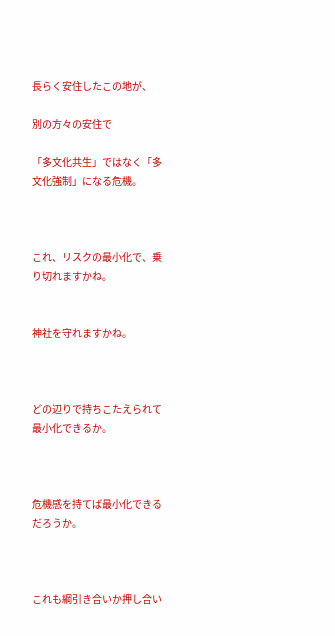長らく安住したこの地が、

別の方々の安住で

「多文化共生」ではなく「多文化強制」になる危機。



これ、リスクの最小化で、乗り切れますかね。


神社を守れますかね。



どの辺りで持ちこたえられて最小化できるか。



危機感を持てば最小化できるだろうか。



これも綱引き合いか押し合い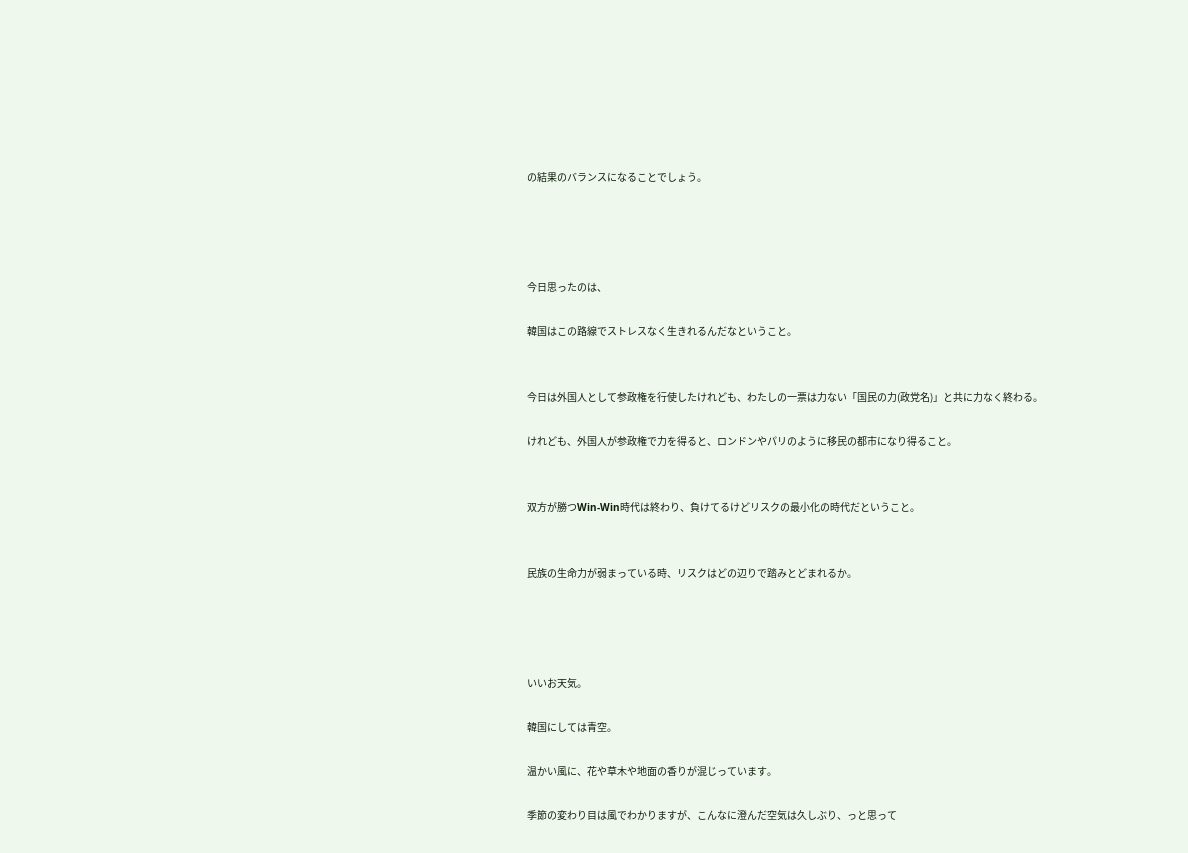の結果のバランスになることでしょう。




今日思ったのは、

韓国はこの路線でストレスなく生きれるんだなということ。


今日は外国人として参政権を行使したけれども、わたしの一票は力ない「国民の力(政党名)」と共に力なく終わる。

けれども、外国人が参政権で力を得ると、ロンドンやパリのように移民の都市になり得ること。


双方が勝つWin-Win時代は終わり、負けてるけどリスクの最小化の時代だということ。


民族の生命力が弱まっている時、リスクはどの辺りで踏みとどまれるか。




いいお天気。

韓国にしては青空。

温かい風に、花や草木や地面の香りが混じっています。

季節の変わり目は風でわかりますが、こんなに澄んだ空気は久しぶり、っと思って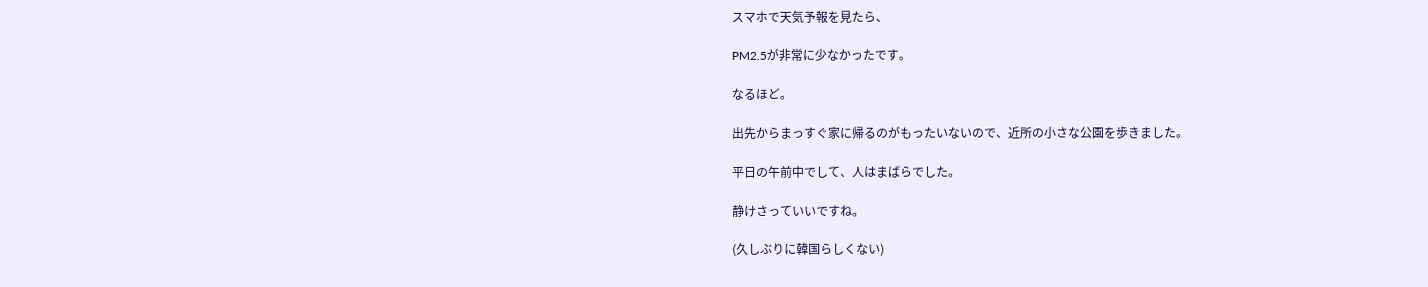スマホで天気予報を見たら、

PM2.5が非常に少なかったです。

なるほど。

出先からまっすぐ家に帰るのがもったいないので、近所の小さな公園を歩きました。

平日の午前中でして、人はまばらでした。

静けさっていいですね。

(久しぶりに韓国らしくない)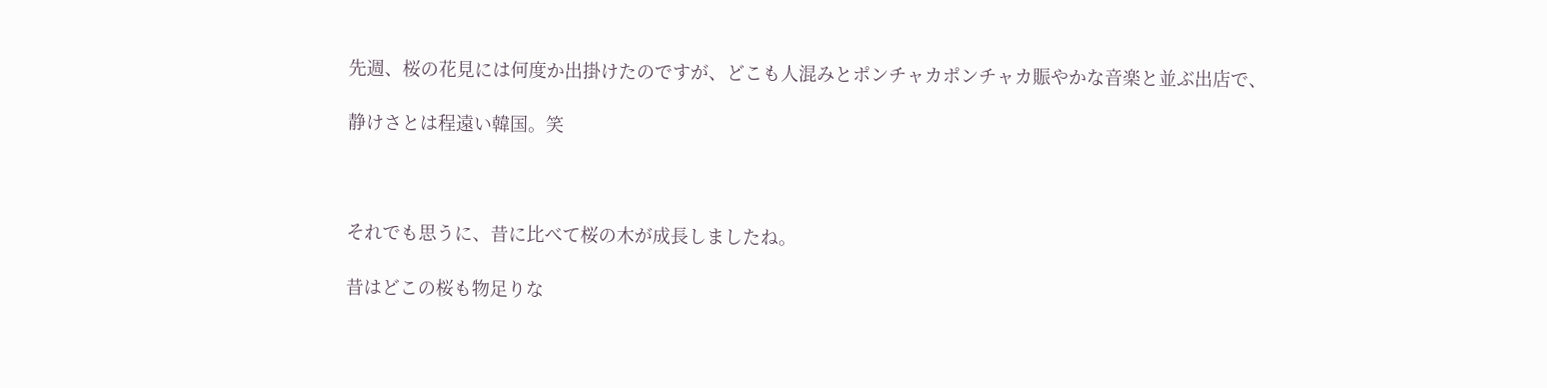先週、桜の花見には何度か出掛けたのですが、どこも人混みとポンチャカポンチャカ賑やかな音楽と並ぶ出店で、

静けさとは程遠い韓国。笑



それでも思うに、昔に比べて桜の木が成長しましたね。

昔はどこの桜も物足りな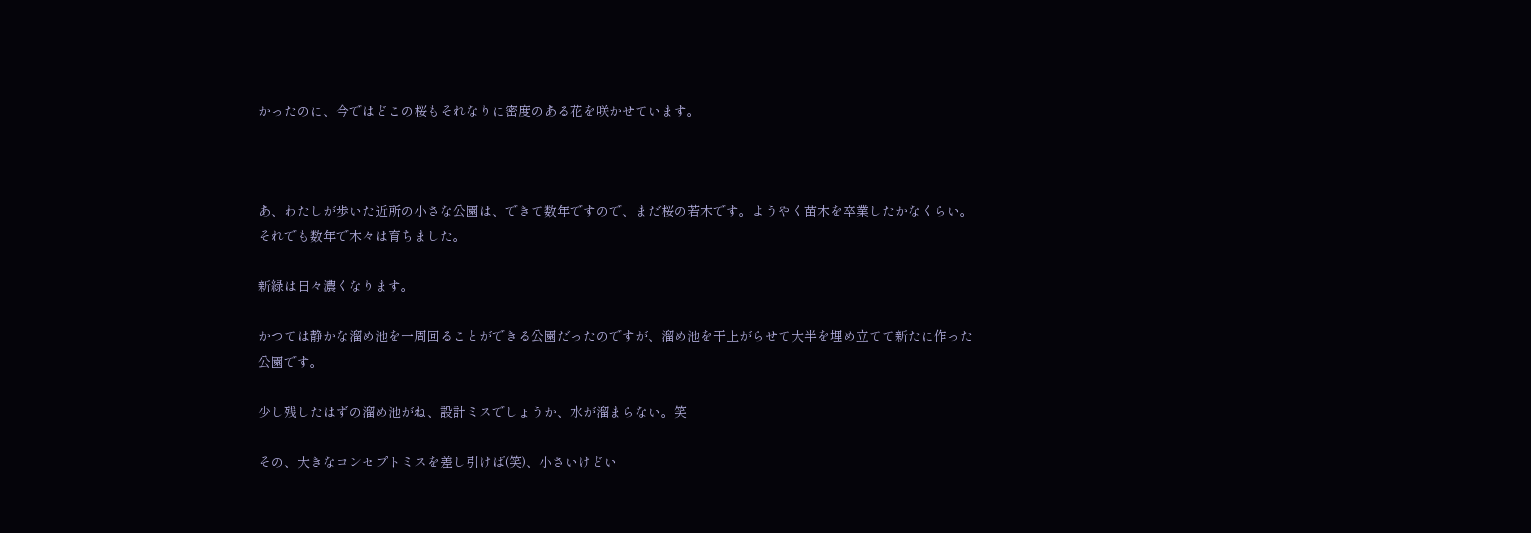かったのに、今ではどこの桜もそれなりに密度のある花を咲かせています。



あ、わたしが歩いた近所の小さな公園は、できて数年ですので、まだ桜の若木です。ようやく苗木を卒業したかなくらい。それでも数年で木々は育ちました。

新緑は日々濃くなります。

かつては静かな溜め池を一周回ることができる公園だったのですが、溜め池を干上がらせて大半を埋め立てて新たに作った公園です。

少し残したはずの溜め池がね、設計ミスでしょうか、水が溜まらない。笑

その、大きなコンセプトミスを差し引けば(笑)、小さいけどい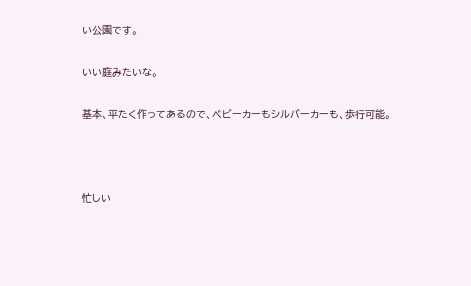い公園です。

いい庭みたいな。

基本、平たく作ってあるので、ベビーカーもシルバーカーも、歩行可能。



忙しい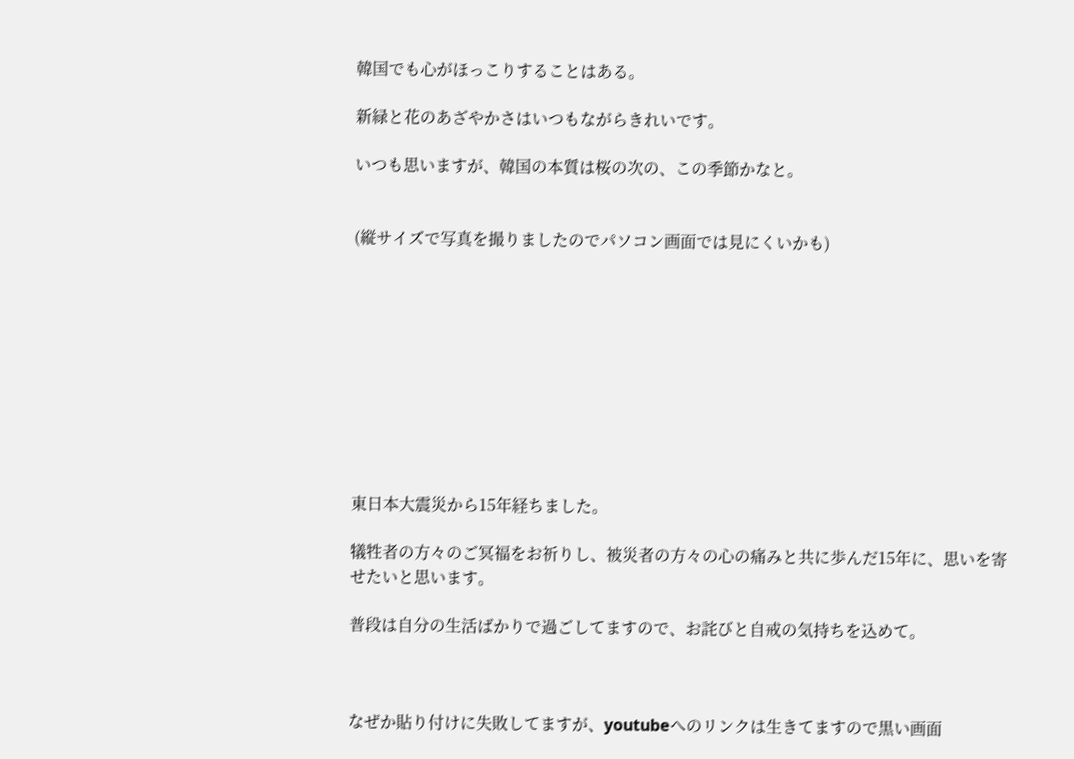韓国でも心がほっこりすることはある。

新緑と花のあざやかさはいつもながらきれいです。

いつも思いますが、韓国の本質は桜の次の、この季節かなと。


(縦サイズで写真を撮りましたのでパソコン画面では見にくいかも)










東日本大震災から15年経ちました。

犠牲者の方々のご冥福をお祈りし、被災者の方々の心の痛みと共に歩んだ15年に、思いを寄せたいと思います。

普段は自分の生活ばかりで過ごしてますので、お詫びと自戒の気持ちを込めて。



なぜか貼り付けに失敗してますが、youtubeへのリンクは生きてますので黒い画面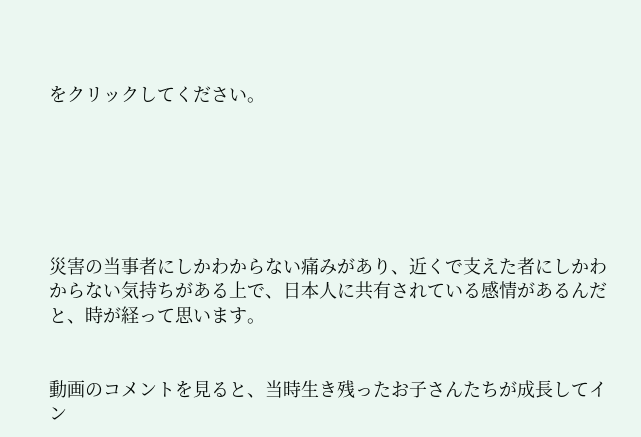をクリックしてください。






災害の当事者にしかわからない痛みがあり、近くで支えた者にしかわからない気持ちがある上で、日本人に共有されている感情があるんだと、時が経って思います。


動画のコメントを見ると、当時生き残ったお子さんたちが成長してイン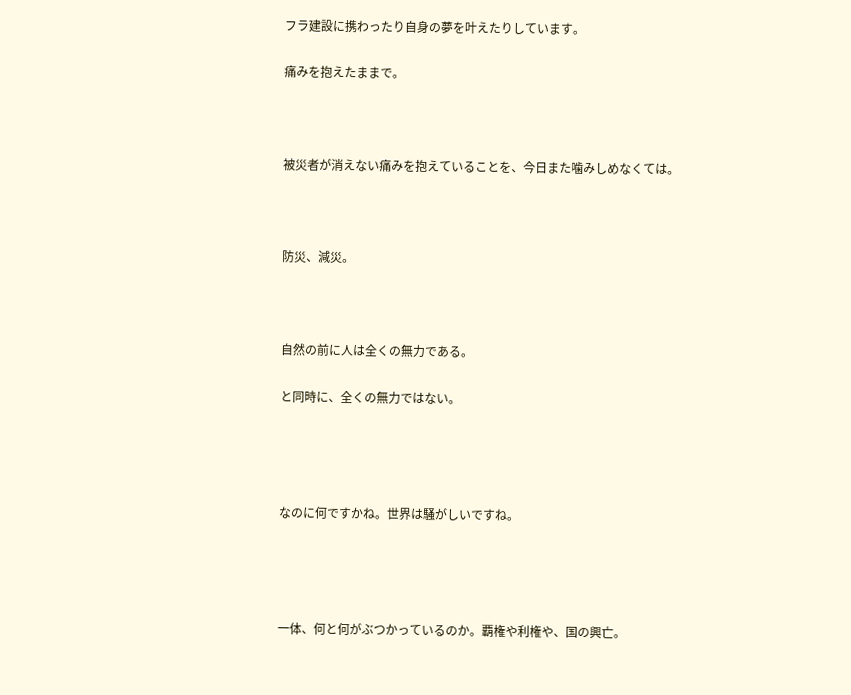フラ建設に携わったり自身の夢を叶えたりしています。

痛みを抱えたままで。



被災者が消えない痛みを抱えていることを、今日また噛みしめなくては。



防災、減災。



自然の前に人は全くの無力である。

と同時に、全くの無力ではない。




なのに何ですかね。世界は騒がしいですね。




一体、何と何がぶつかっているのか。覇権や利権や、国の興亡。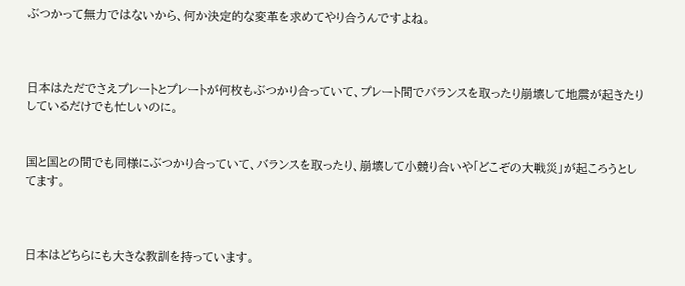ぶつかって無力ではないから、何か決定的な変革を求めてやり合うんですよね。



日本はただでさえプレートとプレートが何枚もぶつかり合っていて、プレート間でバランスを取ったり崩壊して地震が起きたりしているだけでも忙しいのに。


国と国との間でも同様にぶつかり合っていて、バランスを取ったり、崩壊して小競り合いや「どこぞの大戦災」が起ころうとしてます。



日本はどちらにも大きな教訓を持っています。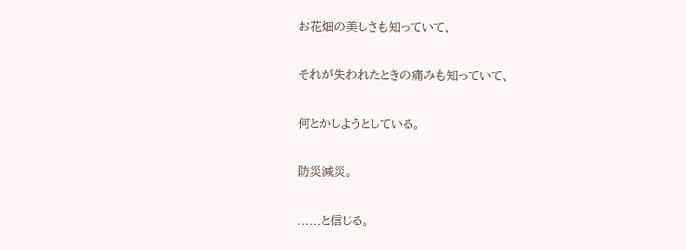お花畑の美しさも知っていて、


それが失われたときの痛みも知っていて、


何とかしようとしている。


防災減災。


......と信じる。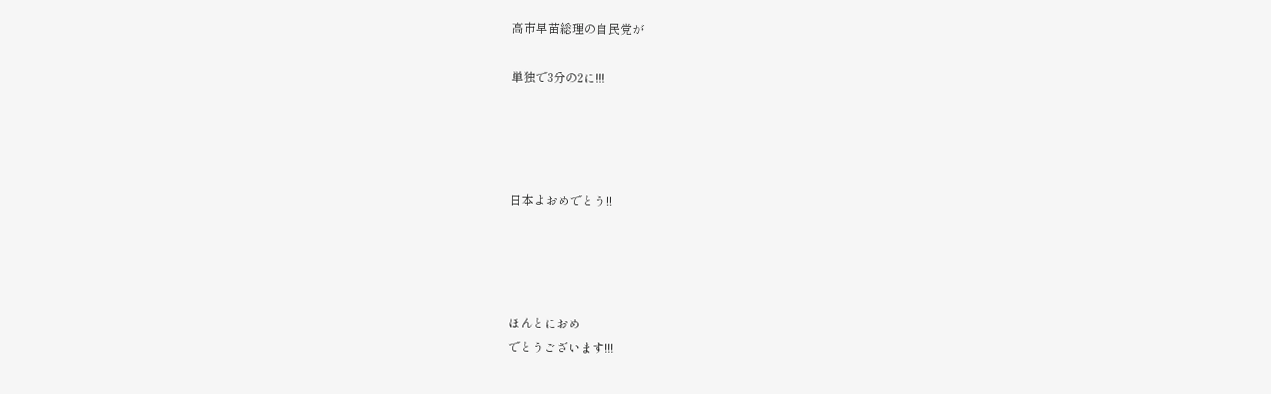高市早苗総理の自民党が

単独で3分の2に!!!




日本よおめでとう!!




ほんとにおめ
でとうございます!!!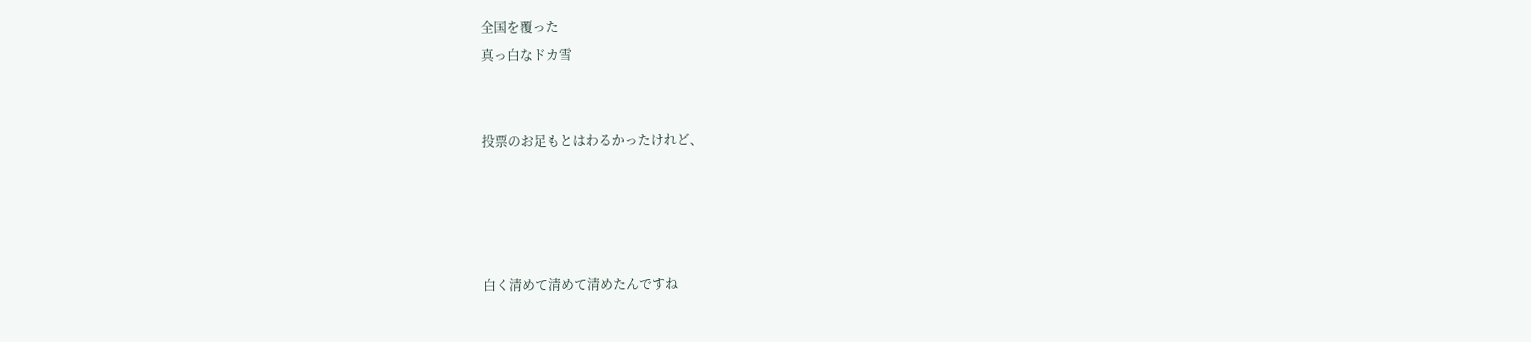全国を覆った
真っ白なドカ雪


投票のお足もとはわるかったけれど、




白く清めて清めて清めたんですね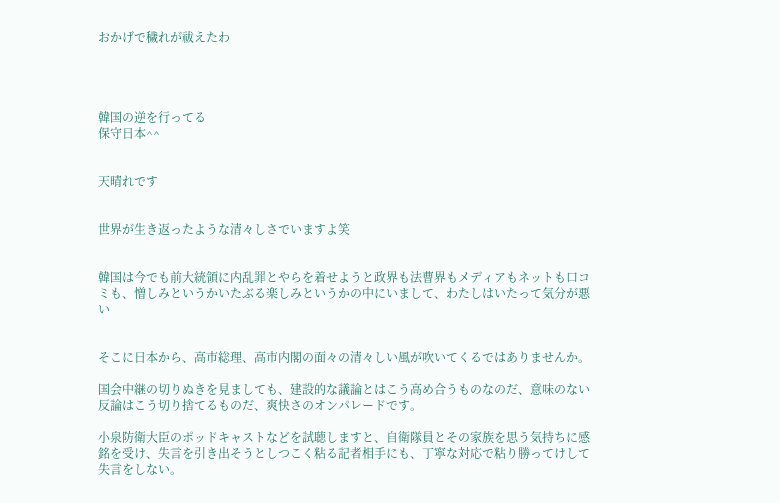おかげで穢れが祓えたわ




韓国の逆を行ってる
保守日本^^


天晴れです


世界が生き返ったような清々しさでいますよ笑


韓国は今でも前大統領に内乱罪とやらを着せようと政界も法曹界もメディアもネットも口コミも、憎しみというかいたぶる楽しみというかの中にいまして、わたしはいたって気分が悪い


そこに日本から、高市総理、高市内閣の面々の清々しい風が吹いてくるではありませんか。

国会中継の切りぬきを見ましても、建設的な議論とはこう高め合うものなのだ、意味のない反論はこう切り捨てるものだ、爽快さのオンパレードです。

小泉防衛大臣のポッドキャストなどを試聴しますと、自衛隊員とその家族を思う気持ちに感銘を受け、失言を引き出そうとしつこく粘る記者相手にも、丁寧な対応で粘り勝ってけして失言をしない。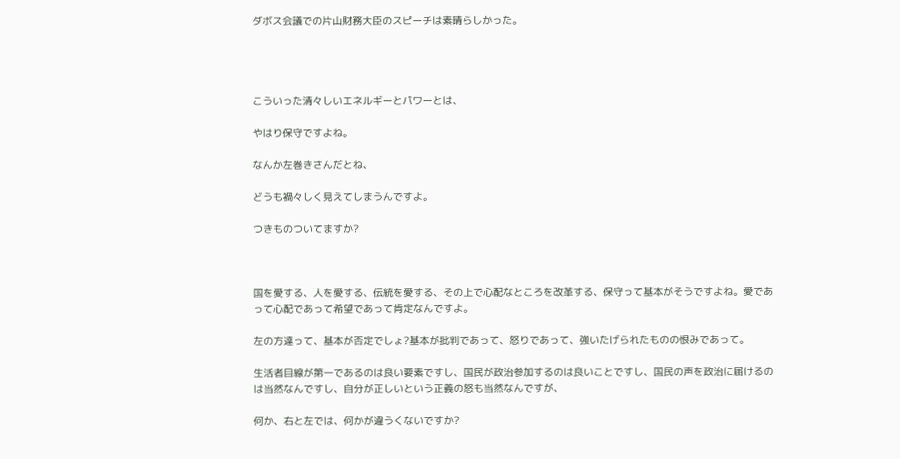ダボス会議での片山財務大臣のスピーチは素晴らしかった。




こういった清々しいエネルギーとパワーとは、

やはり保守ですよね。

なんか左巻きさんだとね、

どうも禍々しく見えてしまうんですよ。

つきものついてますか?



国を愛する、人を愛する、伝統を愛する、その上で心配なところを改革する、保守って基本がそうですよね。愛であって心配であって希望であって肯定なんですよ。

左の方達って、基本が否定でしょ?基本が批判であって、怒りであって、強いたげられたものの恨みであって。

生活者目線が第一であるのは良い要素ですし、国民が政治参加するのは良いことですし、国民の声を政治に届けるのは当然なんですし、自分が正しいという正義の怒も当然なんですが、

何か、右と左では、何かが違うくないですか?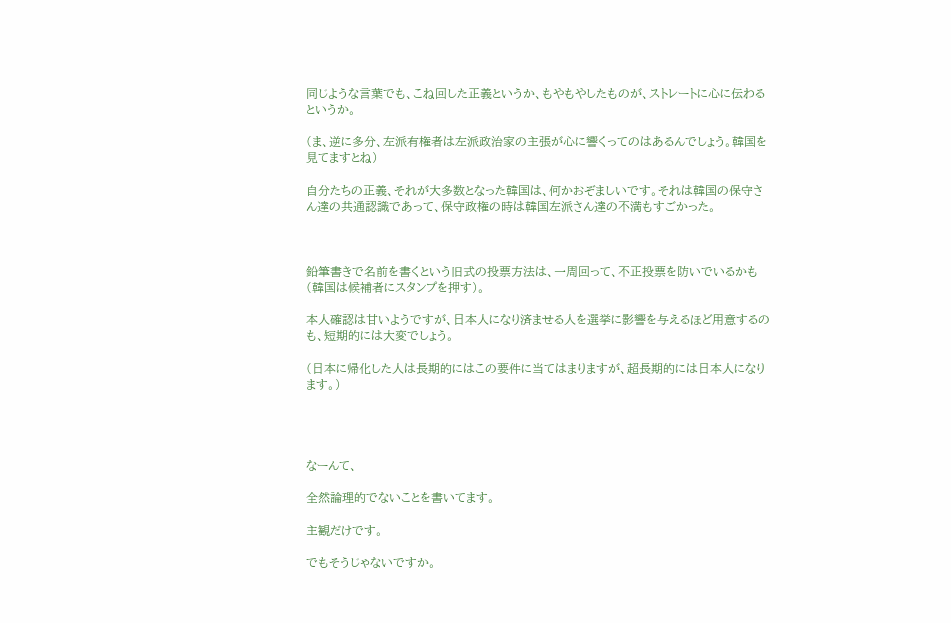同じような言葉でも、こね回した正義というか、もやもやしたものが、ストレートに心に伝わるというか。

(ま、逆に多分、左派有権者は左派政治家の主張が心に響くってのはあるんでしょう。韓国を見てますとね)

自分たちの正義、それが大多数となった韓国は、何かおぞましいです。それは韓国の保守さん達の共通認識であって、保守政権の時は韓国左派さん達の不満もすごかった。



鉛筆書きで名前を書くという旧式の投票方法は、一周回って、不正投票を防いでいるかも(韓国は候補者にスタンプを押す)。

本人確認は甘いようですが、日本人になり済ませる人を選挙に影響を与えるほど用意するのも、短期的には大変でしょう。

(日本に帰化した人は長期的にはこの要件に当てはまりますが、超長期的には日本人になります。)




なーんて、

全然論理的でないことを書いてます。

主観だけです。

でもそうじゃないですか。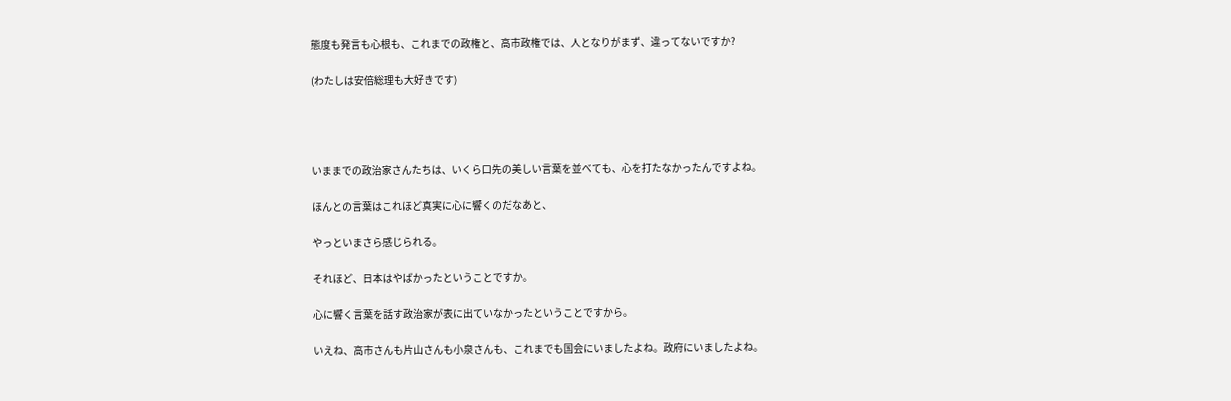態度も発言も心根も、これまでの政権と、高市政権では、人となりがまず、違ってないですか?

(わたしは安倍総理も大好きです)




いままでの政治家さんたちは、いくら口先の美しい言葉を並べても、心を打たなかったんですよね。

ほんとの言葉はこれほど真実に心に響くのだなあと、

やっといまさら感じられる。

それほど、日本はやばかったということですか。

心に響く言葉を話す政治家が表に出ていなかったということですから。

いえね、高市さんも片山さんも小泉さんも、これまでも国会にいましたよね。政府にいましたよね。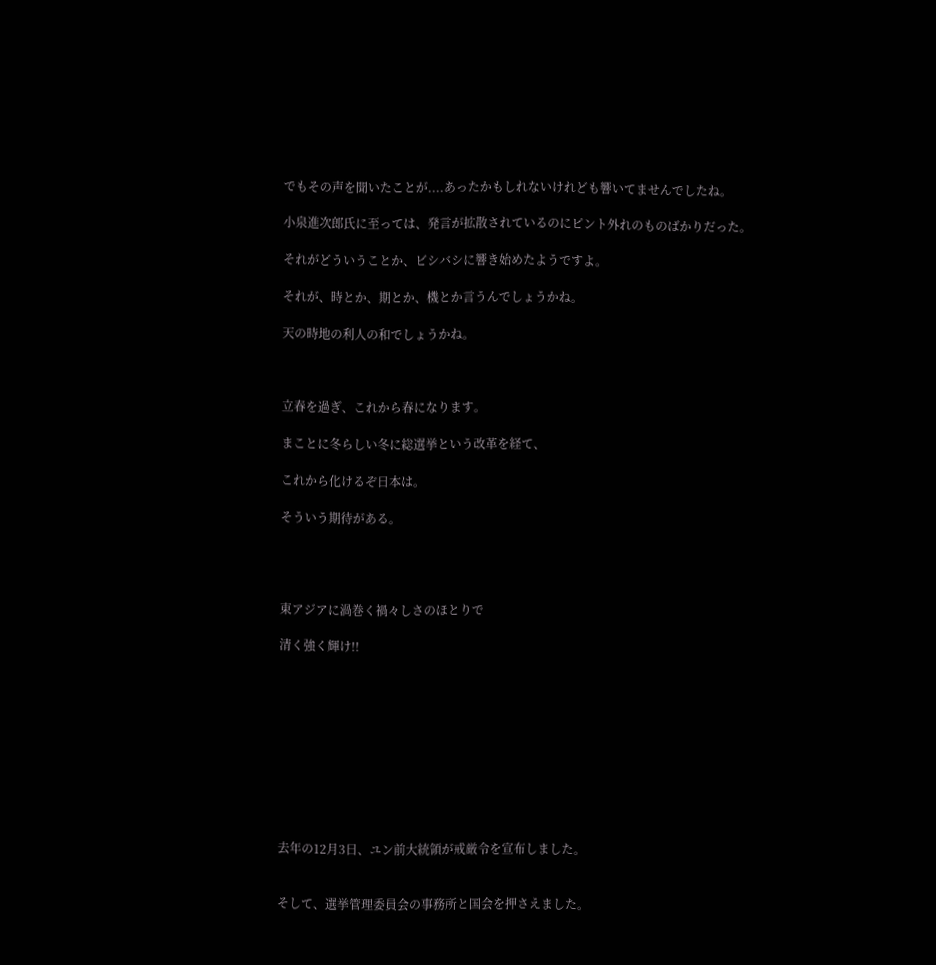でもその声を聞いたことが....あったかもしれないけれども響いてませんでしたね。

小泉進次郎氏に至っては、発言が拡散されているのにピント外れのものばかりだった。

それがどういうことか、ビシバシに響き始めたようですよ。

それが、時とか、期とか、機とか言うんでしょうかね。

天の時地の利人の和でしょうかね。



立春を過ぎ、これから春になります。

まことに冬らしい冬に総選挙という改革を経て、

これから化けるぞ日本は。

そういう期待がある。




東アジアに渦巻く禍々しさのほとりで

清く強く輝け!!










去年の12月3日、ユン前大統領が戒厳令を宣布しました。


そして、選挙管理委員会の事務所と国会を押さえました。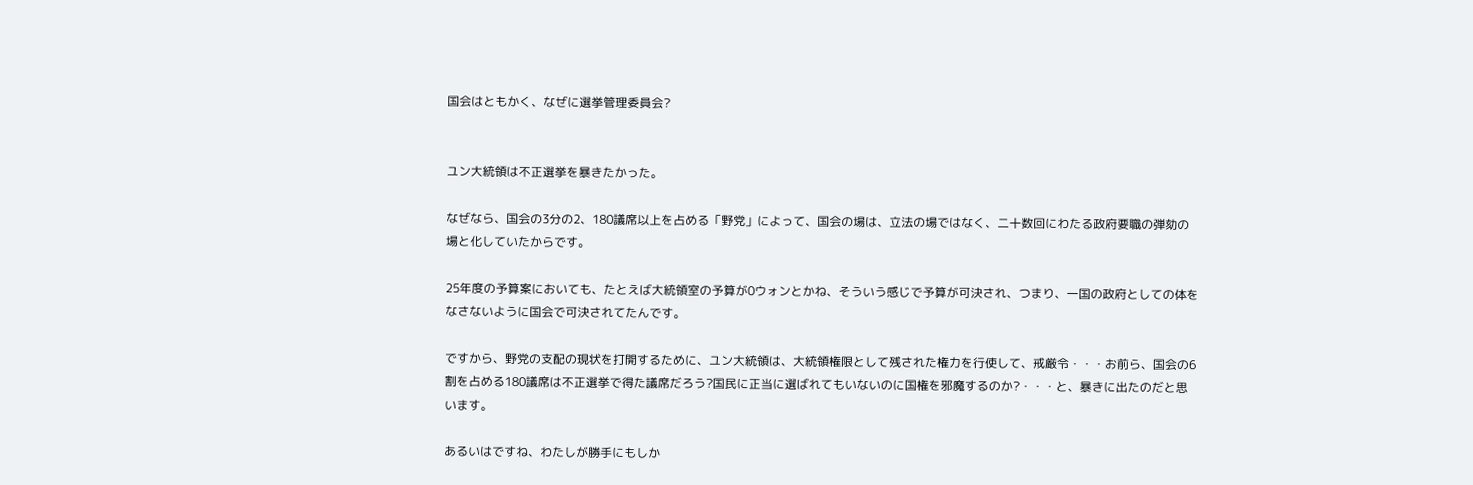国会はともかく、なぜに選挙管理委員会?


ユン大統領は不正選挙を暴きたかった。

なぜなら、国会の3分の2、180議席以上を占める「野党」によって、国会の場は、立法の場ではなく、二十数回にわたる政府要職の弾劾の場と化していたからです。

25年度の予算案においても、たとえば大統領室の予算が0ウォンとかね、そういう感じで予算が可決され、つまり、一国の政府としての体をなさないように国会で可決されてたんです。

ですから、野党の支配の現状を打開するために、ユン大統領は、大統領権限として残された権力を行使して、戒厳令・・・お前ら、国会の6割を占める180議席は不正選挙で得た議席だろう?国民に正当に選ばれてもいないのに国権を邪魔するのか?・・・と、暴きに出たのだと思います。

あるいはですね、わたしが勝手にもしか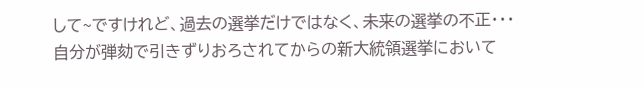して~ですけれど、過去の選挙だけではなく、未来の選挙の不正・・・自分が弾劾で引きずりおろされてからの新大統領選挙において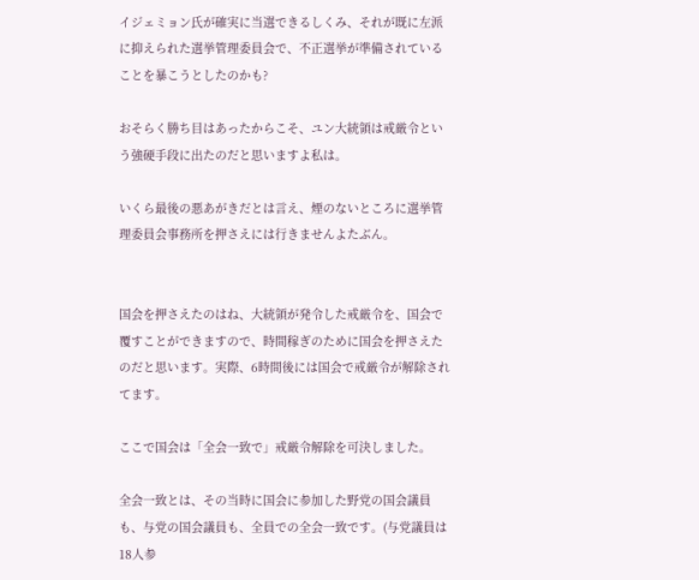イジェミョン氏が確実に当選できるしくみ、それが既に左派に抑えられた選挙管理委員会で、不正選挙が準備されていることを暴こうとしたのかも?

おそらく勝ち目はあったからこそ、ユン大統領は戒厳令という強硬手段に出たのだと思いますよ私は。

いくら最後の悪あがきだとは言え、煙のないところに選挙管理委員会事務所を押さえには行きませんよたぶん。


国会を押さえたのはね、大統領が発令した戒厳令を、国会で覆すことができますので、時間稼ぎのために国会を押さえたのだと思います。実際、6時間後には国会で戒厳令が解除されてます。

ここで国会は「全会一致で」戒厳令解除を可決しました。

全会一致とは、その当時に国会に参加した野党の国会議員も、与党の国会議員も、全員での全会一致です。(与党議員は18人参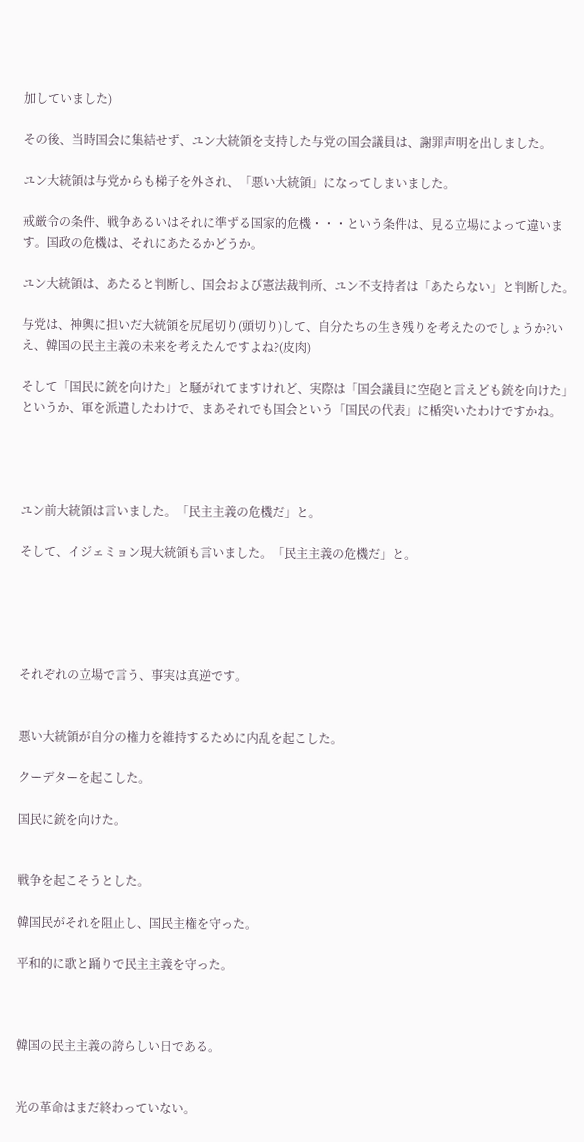加していました)

その後、当時国会に集結せず、ユン大統領を支持した与党の国会議員は、謝罪声明を出しました。

ユン大統領は与党からも梯子を外され、「悪い大統領」になってしまいました。

戒厳令の条件、戦争あるいはそれに準ずる国家的危機・・・という条件は、見る立場によって違います。国政の危機は、それにあたるかどうか。

ユン大統領は、あたると判断し、国会および憲法裁判所、ユン不支持者は「あたらない」と判断した。

与党は、神輿に担いだ大統領を尻尾切り(頭切り)して、自分たちの生き残りを考えたのでしょうか?いえ、韓国の民主主義の未来を考えたんですよね?(皮肉)

そして「国民に銃を向けた」と騒がれてますけれど、実際は「国会議員に空砲と言えども銃を向けた」というか、軍を派遣したわけで、まあそれでも国会という「国民の代表」に楯突いたわけですかね。




ユン前大統領は言いました。「民主主義の危機だ」と。

そして、イジェミョン現大統領も言いました。「民主主義の危機だ」と。





それぞれの立場で言う、事実は真逆です。


悪い大統領が自分の権力を維持するために内乱を起こした。

クーデターを起こした。

国民に銃を向けた。


戦争を起こそうとした。

韓国民がそれを阻止し、国民主権を守った。

平和的に歌と踊りで民主主義を守った。



韓国の民主主義の誇らしい日である。


光の革命はまだ終わっていない。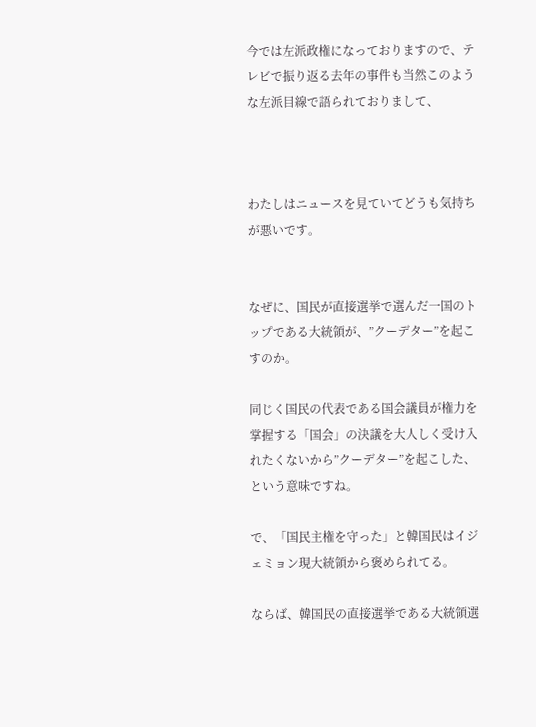今では左派政権になっておりますので、テレビで振り返る去年の事件も当然このような左派目線で語られておりまして、



わたしはニュースを見ていてどうも気持ちが悪いです。


なぜに、国民が直接選挙で選んだ一国のトップである大統領が、”クーデター”を起こすのか。

同じく国民の代表である国会議員が権力を掌握する「国会」の決議を大人しく受け入れたくないから”クーデター”を起こした、という意味ですね。

で、「国民主権を守った」と韓国民はイジェミョン現大統領から褒められてる。

ならば、韓国民の直接選挙である大統領選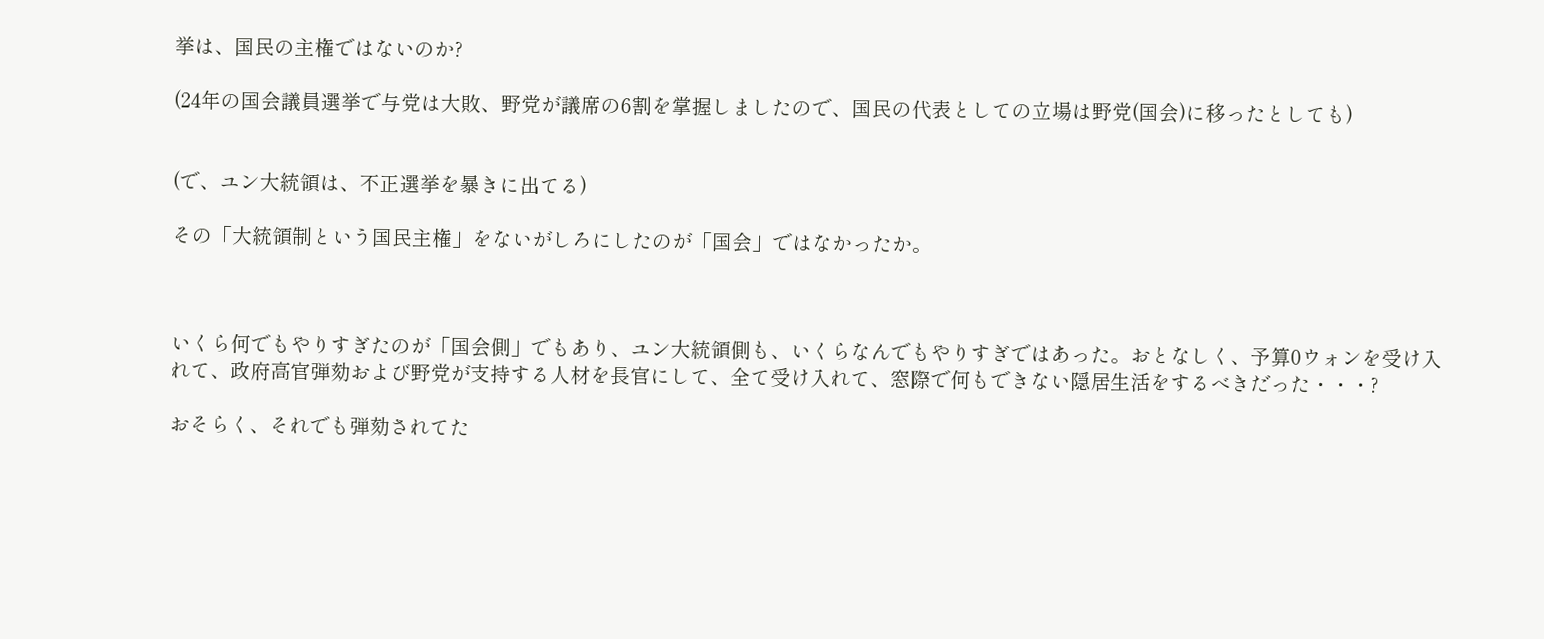挙は、国民の主権ではないのか?

(24年の国会議員選挙で与党は大敗、野党が議席の6割を掌握しましたので、国民の代表としての立場は野党(国会)に移ったとしても)


(で、ユン大統領は、不正選挙を暴きに出てる)

その「大統領制という国民主権」をないがしろにしたのが「国会」ではなかったか。



いくら何でもやりすぎたのが「国会側」でもあり、ユン大統領側も、いくらなんでもやりすぎではあった。おとなしく、予算0ウォンを受け入れて、政府高官弾劾および野党が支持する人材を長官にして、全て受け入れて、窓際で何もできない隠居生活をするべきだった・・・?

おそらく、それでも弾劾されてた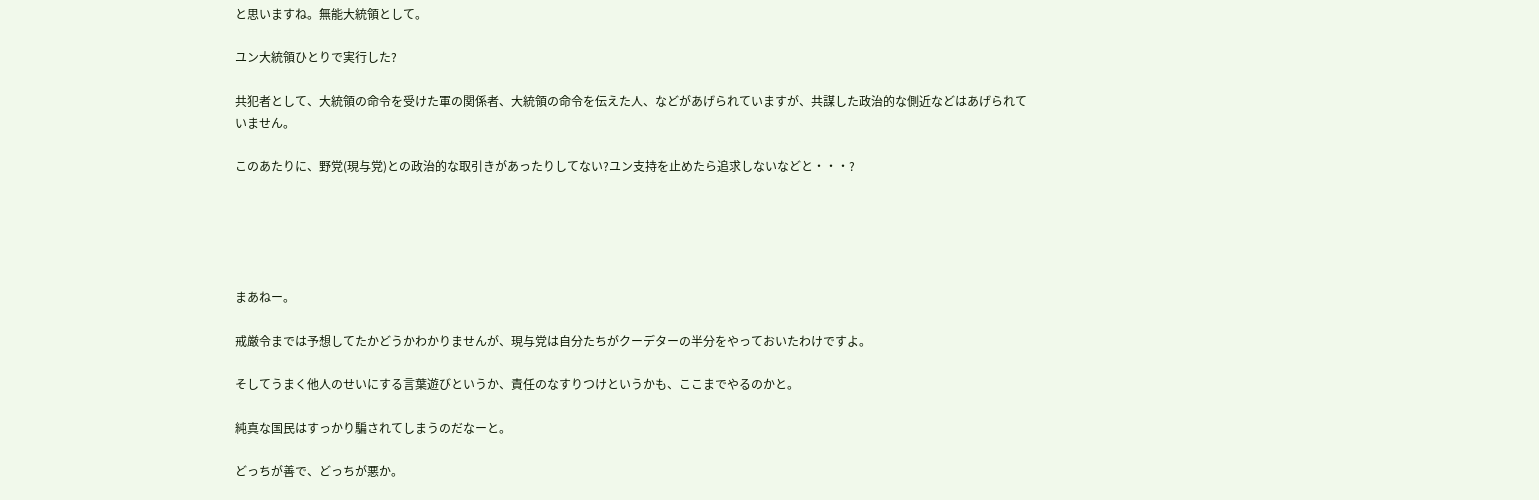と思いますね。無能大統領として。

ユン大統領ひとりで実行した?

共犯者として、大統領の命令を受けた軍の関係者、大統領の命令を伝えた人、などがあげられていますが、共謀した政治的な側近などはあげられていません。

このあたりに、野党(現与党)との政治的な取引きがあったりしてない?ユン支持を止めたら追求しないなどと・・・?





まあねー。

戒厳令までは予想してたかどうかわかりませんが、現与党は自分たちがクーデターの半分をやっておいたわけですよ。

そしてうまく他人のせいにする言葉遊びというか、責任のなすりつけというかも、ここまでやるのかと。

純真な国民はすっかり騙されてしまうのだなーと。

どっちが善で、どっちが悪か。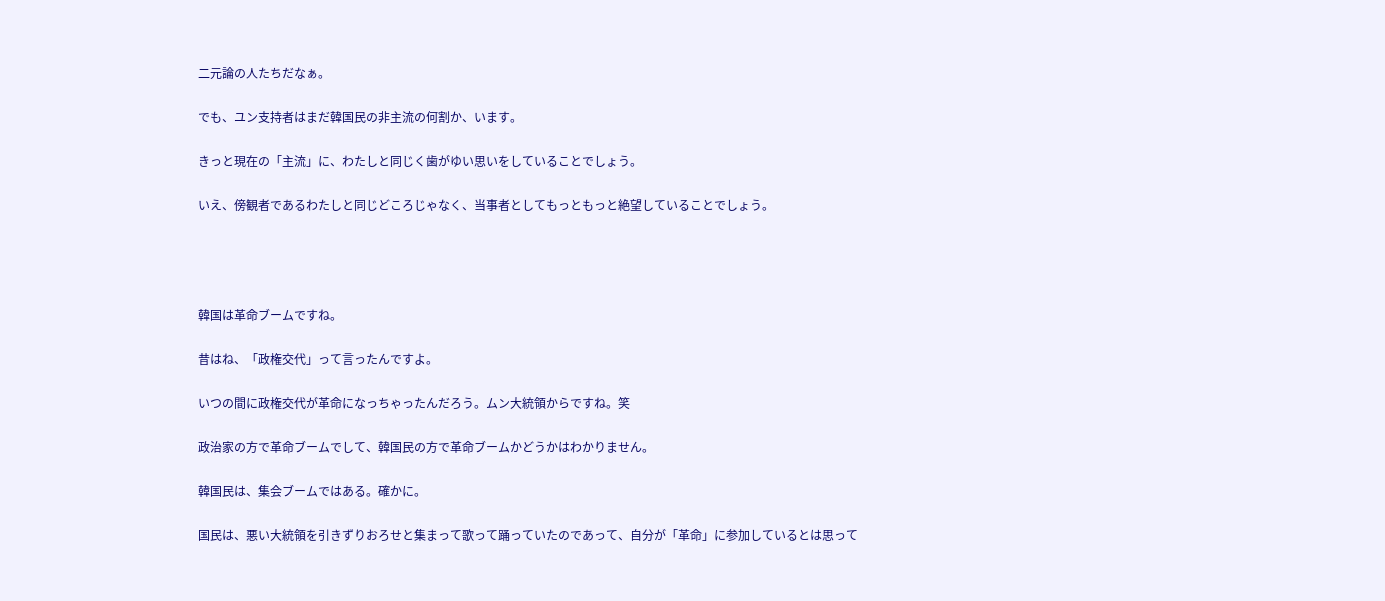二元論の人たちだなぁ。

でも、ユン支持者はまだ韓国民の非主流の何割か、います。

きっと現在の「主流」に、わたしと同じく歯がゆい思いをしていることでしょう。

いえ、傍観者であるわたしと同じどころじゃなく、当事者としてもっともっと絶望していることでしょう。




韓国は革命ブームですね。

昔はね、「政権交代」って言ったんですよ。

いつの間に政権交代が革命になっちゃったんだろう。ムン大統領からですね。笑

政治家の方で革命ブームでして、韓国民の方で革命ブームかどうかはわかりません。

韓国民は、集会ブームではある。確かに。

国民は、悪い大統領を引きずりおろせと集まって歌って踊っていたのであって、自分が「革命」に参加しているとは思って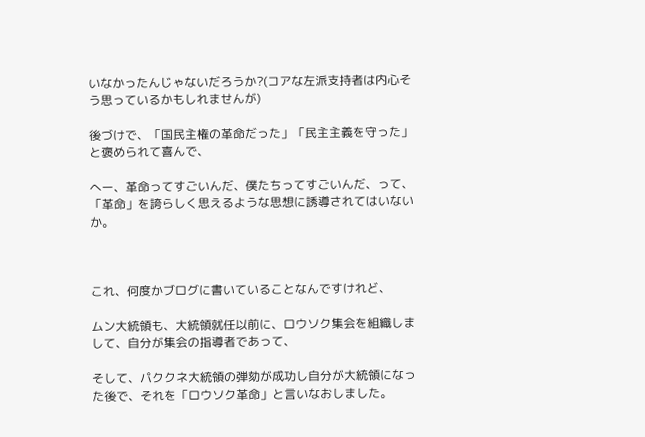いなかったんじゃないだろうか?(コアな左派支持者は内心そう思っているかもしれませんが)

後づけで、「国民主権の革命だった」「民主主義を守った」と褒められて喜んで、

へー、革命ってすごいんだ、僕たちってすごいんだ、って、「革命」を誇らしく思えるような思想に誘導されてはいないか。



これ、何度かブログに書いていることなんですけれど、

ムン大統領も、大統領就任以前に、ロウソク集会を組織しまして、自分が集会の指導者であって、

そして、パククネ大統領の弾劾が成功し自分が大統領になった後で、それを「ロウソク革命」と言いなおしました。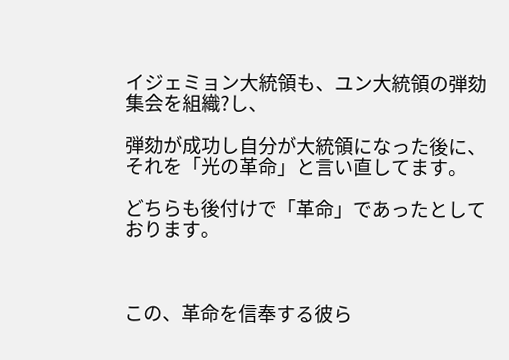イジェミョン大統領も、ユン大統領の弾劾集会を組織?し、

弾劾が成功し自分が大統領になった後に、それを「光の革命」と言い直してます。

どちらも後付けで「革命」であったとしております。



この、革命を信奉する彼ら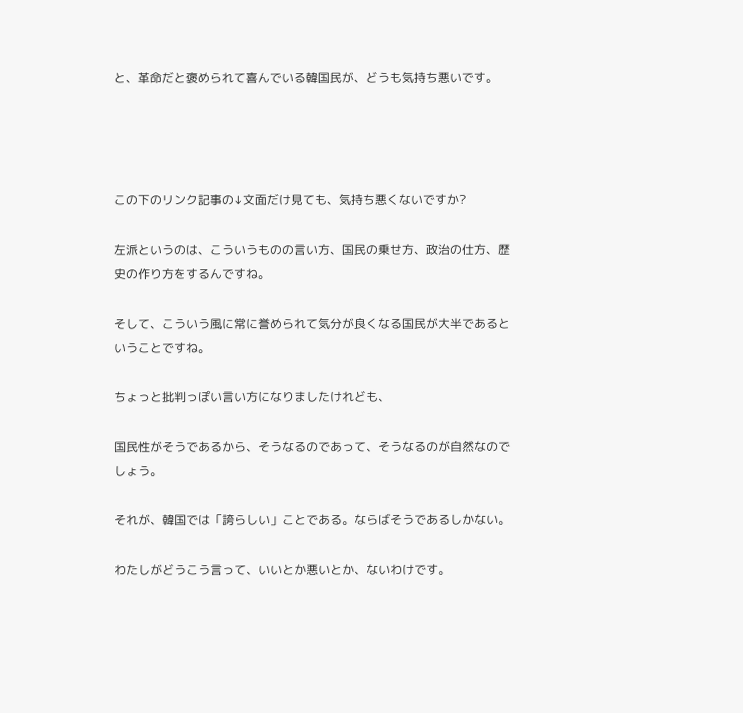と、革命だと褒められて喜んでいる韓国民が、どうも気持ち悪いです。




この下のリンク記事の↓文面だけ見ても、気持ち悪くないですか?

左派というのは、こういうものの言い方、国民の乗せ方、政治の仕方、歴史の作り方をするんですね。

そして、こういう風に常に誉められて気分が良くなる国民が大半であるということですね。

ちょっと批判っぽい言い方になりましたけれども、

国民性がそうであるから、そうなるのであって、そうなるのが自然なのでしょう。

それが、韓国では「誇らしい」ことである。ならばそうであるしかない。

わたしがどうこう言って、いいとか悪いとか、ないわけです。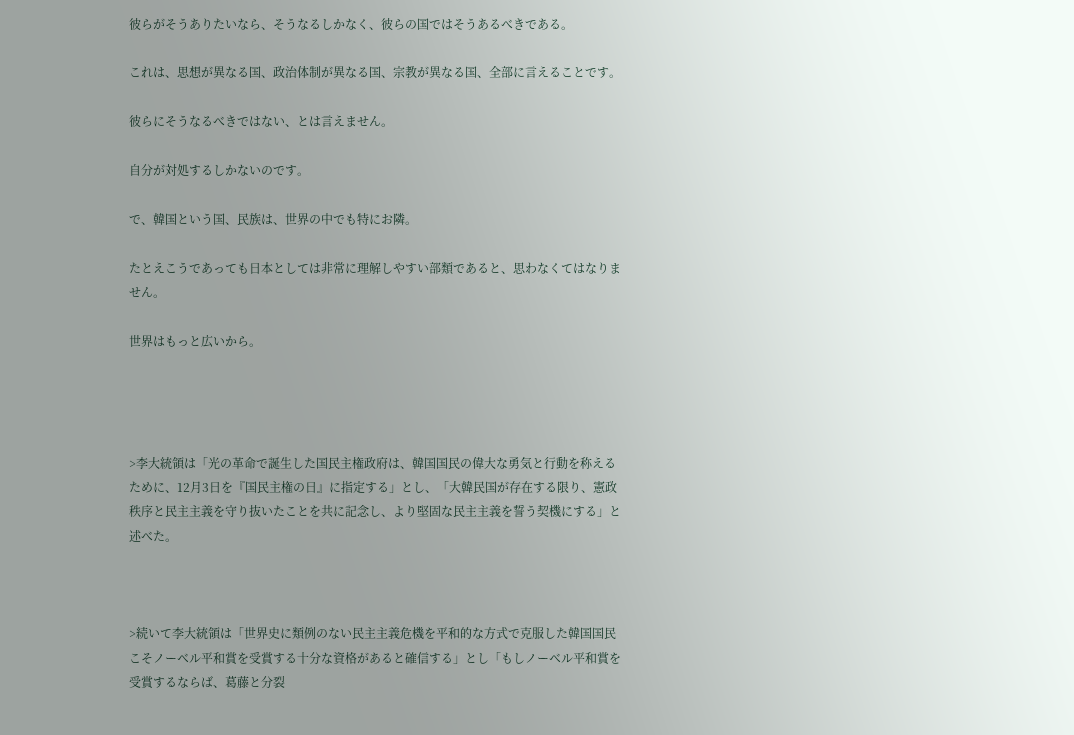彼らがそうありたいなら、そうなるしかなく、彼らの国ではそうあるべきである。

これは、思想が異なる国、政治体制が異なる国、宗教が異なる国、全部に言えることです。

彼らにそうなるべきではない、とは言えません。

自分が対処するしかないのです。

で、韓国という国、民族は、世界の中でも特にお隣。

たとえこうであっても日本としては非常に理解しやすい部類であると、思わなくてはなりません。

世界はもっと広いから。




>李大統領は「光の革命で誕生した国民主権政府は、韓国国民の偉大な勇気と行動を称えるために、12月3日を『国民主権の日』に指定する」とし、「大韓民国が存在する限り、憲政秩序と民主主義を守り抜いたことを共に記念し、より堅固な民主主義を誓う契機にする」と述べた。



>続いて李大統領は「世界史に類例のない民主主義危機を平和的な方式で克服した韓国国民こそノーベル平和賞を受賞する十分な資格があると確信する」とし「もしノーベル平和賞を受賞するならば、葛藤と分裂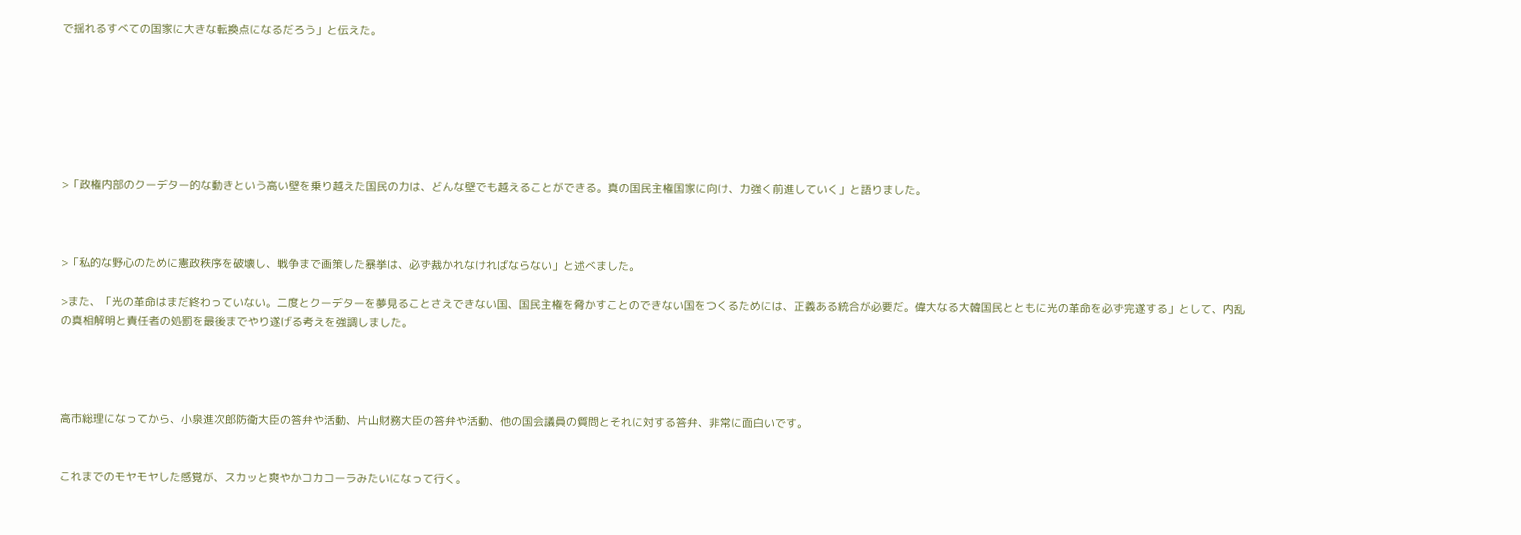で揺れるすべての国家に大きな転換点になるだろう」と伝えた。







>「政権内部のクーデター的な動きという高い壁を乗り越えた国民の力は、どんな壁でも越えることができる。真の国民主権国家に向け、力強く前進していく」と語りました。



>「私的な野心のために憲政秩序を破壊し、戦争まで画策した暴挙は、必ず裁かれなければならない」と述べました。

>また、「光の革命はまだ終わっていない。二度とクーデターを夢見ることさえできない国、国民主権を脅かすことのできない国をつくるためには、正義ある統合が必要だ。偉大なる大韓国民とともに光の革命を必ず完遂する」として、内乱の真相解明と責任者の処罰を最後までやり遂げる考えを強調しました。




高市総理になってから、小泉進次郎防衛大臣の答弁や活動、片山財務大臣の答弁や活動、他の国会議員の質問とそれに対する答弁、非常に面白いです。


これまでのモヤモヤした感覚が、スカッと爽やかコカコーラみたいになって行く。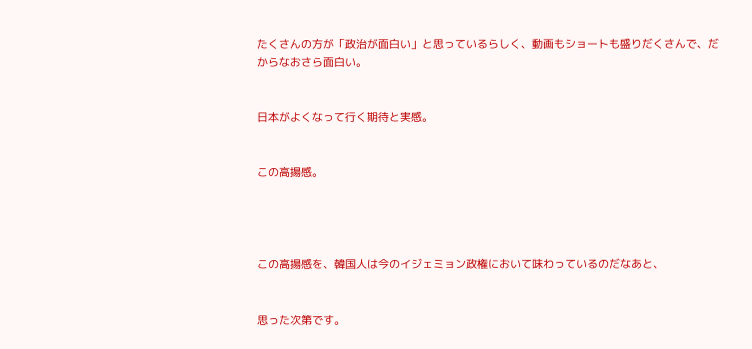たくさんの方が「政治が面白い」と思っているらしく、動画もショートも盛りだくさんで、だからなおさら面白い。


日本がよくなって行く期待と実感。


この高揚感。




この高揚感を、韓国人は今のイジェミョン政権において味わっているのだなあと、


思った次第です。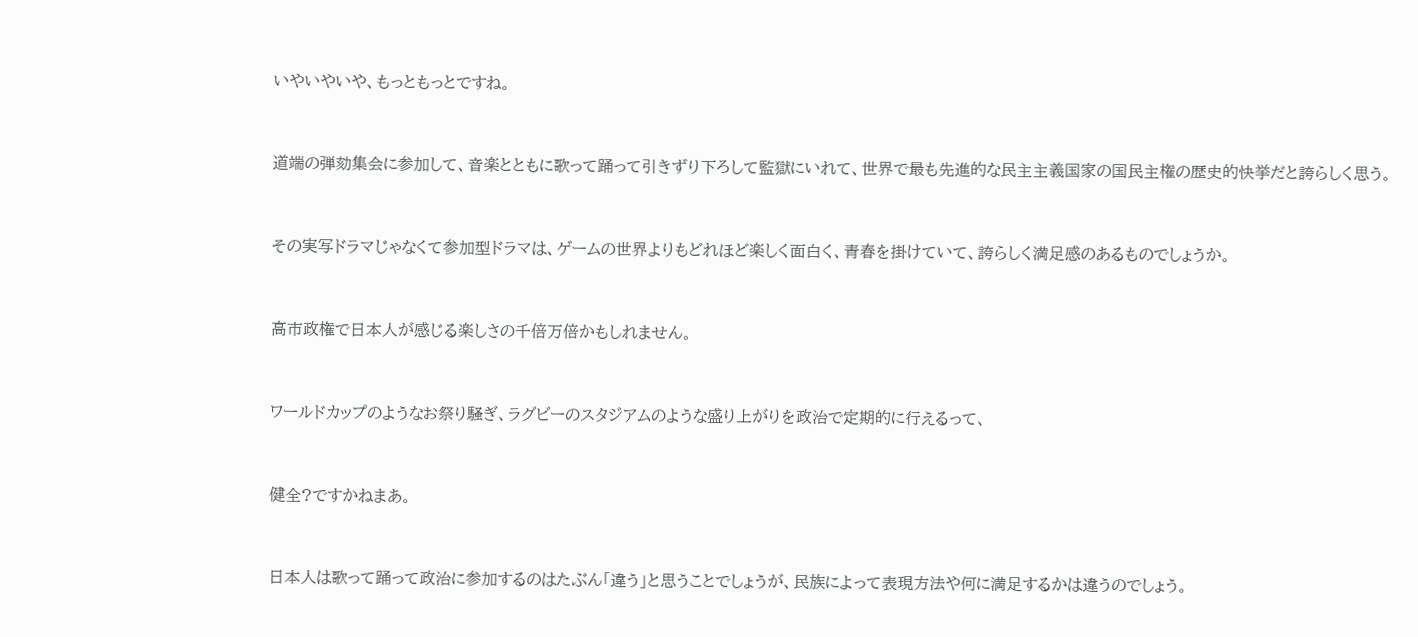いやいやいや、もっともっとですね。


道端の弾劾集会に参加して、音楽とともに歌って踊って引きずり下ろして監獄にいれて、世界で最も先進的な民主主義国家の国民主権の歴史的快挙だと誇らしく思う。


その実写ドラマじゃなくて参加型ドラマは、ゲームの世界よりもどれほど楽しく面白く、青春を掛けていて、誇らしく満足感のあるものでしょうか。


高市政権で日本人が感じる楽しさの千倍万倍かもしれません。


ワールドカップのようなお祭り騒ぎ、ラグビーのスタジアムのような盛り上がりを政治で定期的に行えるって、


健全?ですかねまあ。


日本人は歌って踊って政治に参加するのはたぶん「違う」と思うことでしょうが、民族によって表現方法や何に満足するかは違うのでしょう。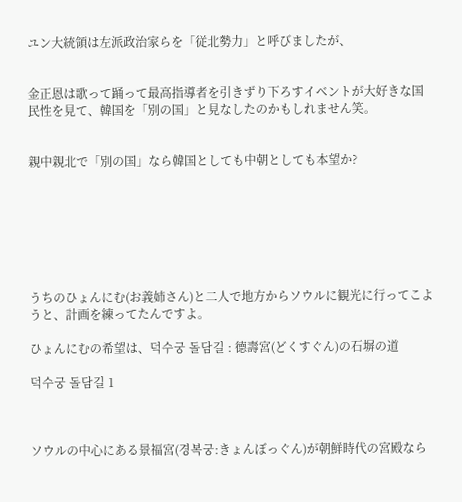ユン大統領は左派政治家らを「従北勢力」と呼びましたが、


金正恩は歌って踊って最高指導者を引きずり下ろすイベントが大好きな国民性を見て、韓国を「別の国」と見なしたのかもしれません笑。


親中親北で「別の国」なら韓国としても中朝としても本望か?







うちのひょんにむ(お義姉さん)と二人で地方からソウルに観光に行ってこようと、計画を練ってたんですよ。

ひょんにむの希望は、덕수궁 돌담길 : 德壽宮(どくすぐん)の石塀の道

덕수궁 돌담길 1



ソウルの中心にある景福宮(경복궁:きょんぼっぐん)が朝鮮時代の宮殿なら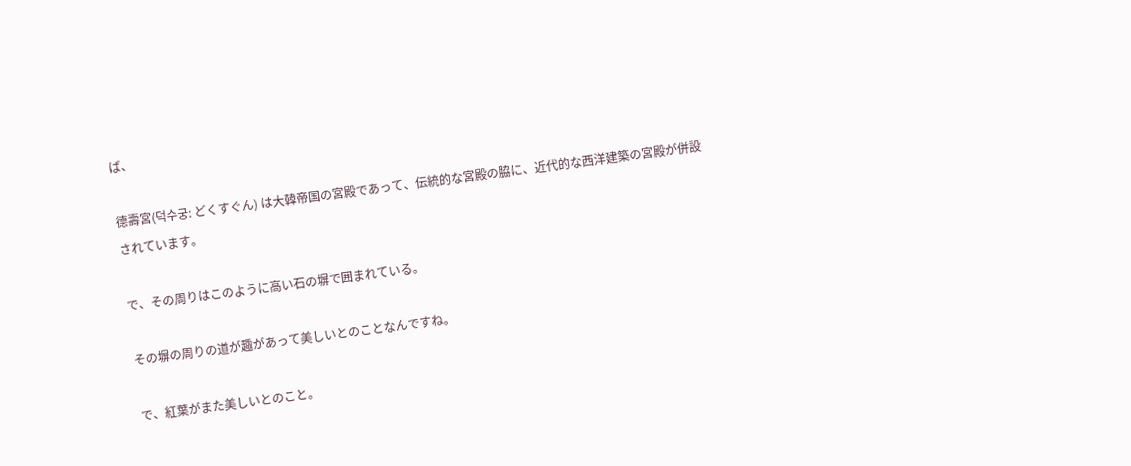ば、

德壽宮(덕수궁: どくすぐん) は大韓帝国の宮殿であって、伝統的な宮殿の脇に、近代的な西洋建築の宮殿が併設されています。

で、その周りはこのように高い石の塀で囲まれている。

その塀の周りの道が趣があって美しいとのことなんですね。

で、紅葉がまた美しいとのこと。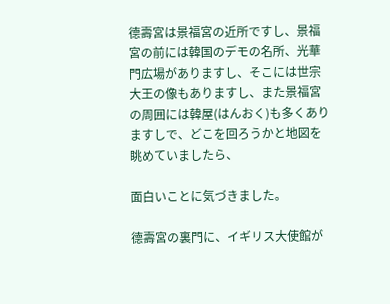德壽宮は景福宮の近所ですし、景福宮の前には韓国のデモの名所、光華門広場がありますし、そこには世宗大王の像もありますし、また景福宮の周囲には韓屋(はんおく)も多くありますしで、どこを回ろうかと地図を眺めていましたら、

面白いことに気づきました。

德壽宮の裏門に、イギリス大使館が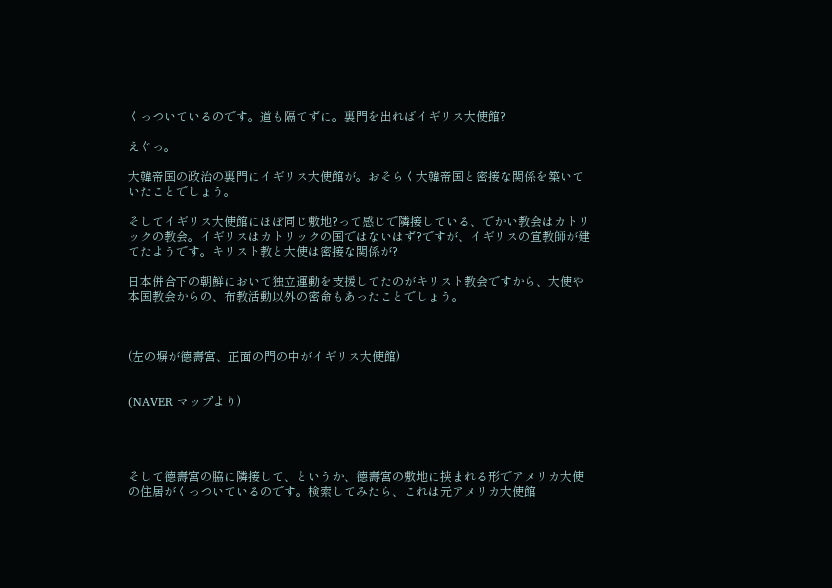くっついているのです。道も隔てずに。裏門を出ればイギリス大使館?

えぐっ。

大韓帝国の政治の裏門にイギリス大使館が。おそらく大韓帝国と密接な関係を築いていたことでしょう。

そしてイギリス大使館にほぼ同じ敷地?って感じで隣接している、でかい教会はカトリックの教会。イギリスはカトリックの国ではないはず?ですが、イギリスの宣教師が建てたようです。キリスト教と大使は密接な関係が?

日本併合下の朝鮮において独立運動を支援してたのがキリスト教会ですから、大使や本国教会からの、布教活動以外の密命もあったことでしょう。



(左の塀が德壽宮、正面の門の中がイギリス大使館)


(NAVER マップより)




そして德壽宮の脇に隣接して、というか、德壽宮の敷地に挟まれる形でアメリカ大使の住居がくっついているのです。検索してみたら、これは元アメリカ大使館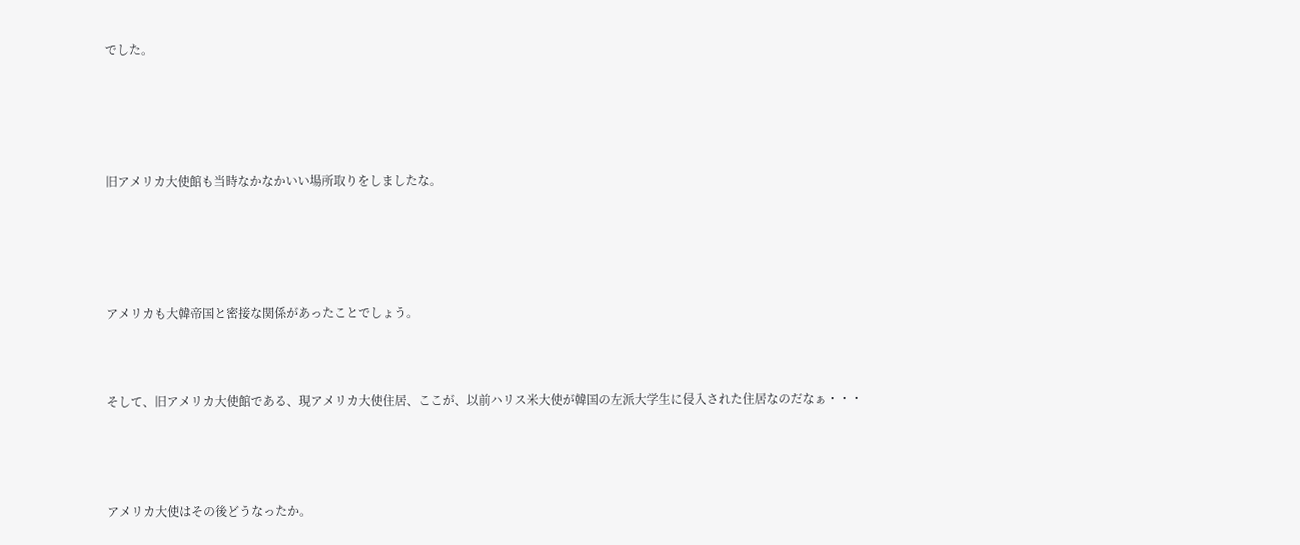でした。





旧アメリカ大使館も当時なかなかいい場所取りをしましたな。





アメリカも大韓帝国と密接な関係があったことでしょう。



そして、旧アメリカ大使館である、現アメリカ大使住居、ここが、以前ハリス米大使が韓国の左派大学生に侵入された住居なのだなぁ・・・




アメリカ大使はその後どうなったか。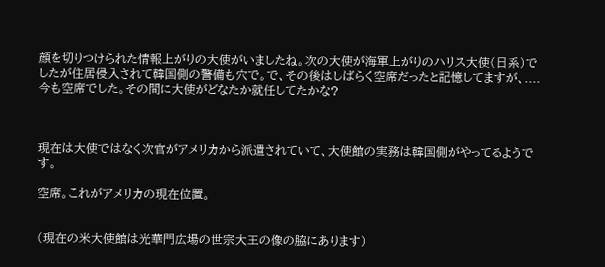顔を切りつけられた情報上がりの大使がいましたね。次の大使が海軍上がりのハリス大使(日系)でしたが住居侵入されて韓国側の警備も穴で。で、その後はしばらく空席だったと記憶してますが、....今も空席でした。その間に大使がどなたか就任してたかな?



現在は大使ではなく次官がアメリカから派遣されていて、大使館の実務は韓国側がやってるようです。

空席。これがアメリカの現在位置。


(現在の米大使館は光華門広場の世宗大王の像の脇にあります)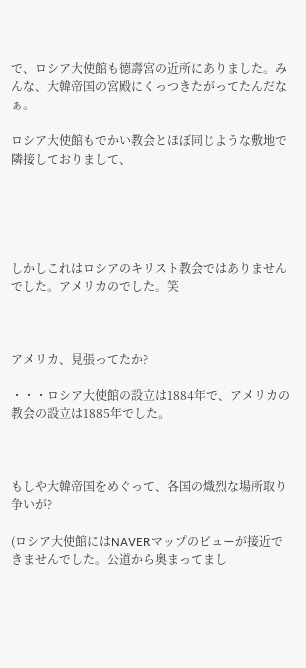で、ロシア大使館も德壽宮の近所にありました。みんな、大韓帝国の宮殿にくっつきたがってたんだなぁ。

ロシア大使館もでかい教会とほぼ同じような敷地で隣接しておりまして、





しかしこれはロシアのキリスト教会ではありませんでした。アメリカのでした。笑



アメリカ、見張ってたか?

・・・ロシア大使館の設立は1884年で、アメリカの教会の設立は1885年でした。



もしや大韓帝国をめぐって、各国の熾烈な場所取り争いが?

(ロシア大使館にはNAVERマップのビューが接近できませんでした。公道から奥まってまし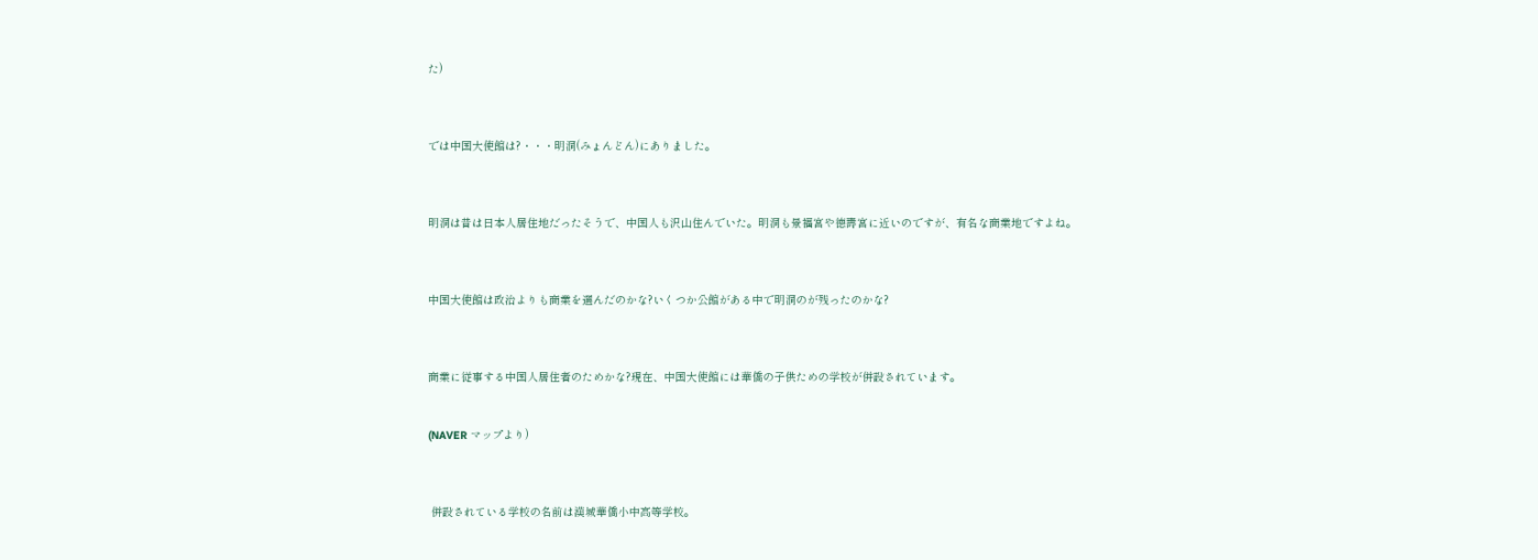た)



では中国大使館は?・・・明洞(みょんどん)にありました。



明洞は昔は日本人居住地だったそうで、中国人も沢山住んでいた。明洞も景福宮や德壽宮に近いのですが、有名な商業地ですよね。



中国大使館は政治よりも商業を選んだのかな?いくつか公館がある中で明洞のが残ったのかな?



商業に従事する中国人居住者のためかな?現在、中国大使館には華僑の子供ための学校が併設されています。


(NAVER マップより)



 併設されている学校の名前は漢城華僑小中高等学校。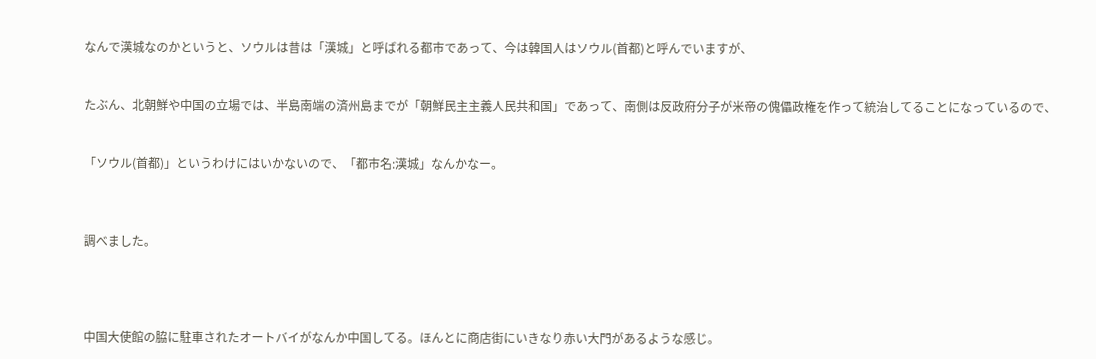なんで漢城なのかというと、ソウルは昔は「漢城」と呼ばれる都市であって、今は韓国人はソウル(首都)と呼んでいますが、


たぶん、北朝鮮や中国の立場では、半島南端の済州島までが「朝鮮民主主義人民共和国」であって、南側は反政府分子が米帝の傀儡政権を作って統治してることになっているので、


「ソウル(首都)」というわけにはいかないので、「都市名:漢城」なんかなー。



調べました。




中国大使館の脇に駐車されたオートバイがなんか中国してる。ほんとに商店街にいきなり赤い大門があるような感じ。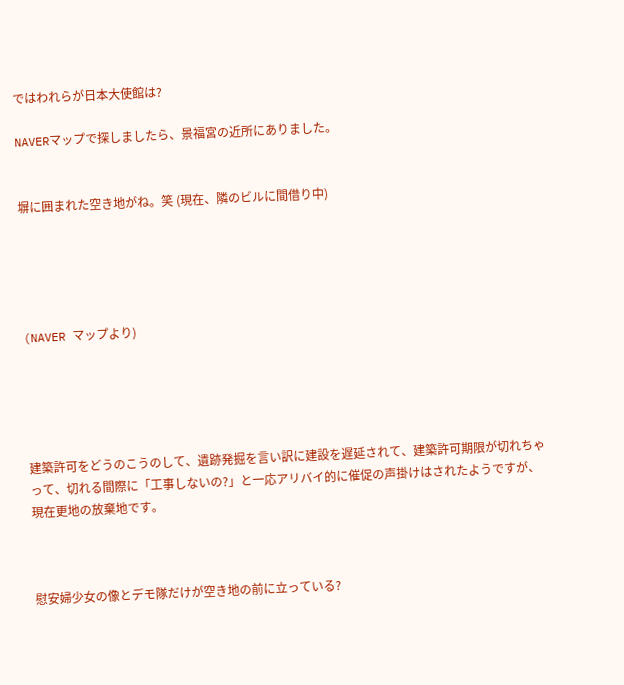ではわれらが日本大使館は?

NAVERマップで探しましたら、景福宮の近所にありました。


塀に囲まれた空き地がね。笑 (現在、隣のビルに間借り中)





(NAVER マップより)





建築許可をどうのこうのして、遺跡発掘を言い訳に建設を遅延されて、建築許可期限が切れちゃって、切れる間際に「工事しないの?」と一応アリバイ的に催促の声掛けはされたようですが、現在更地の放棄地です。



慰安婦少女の像とデモ隊だけが空き地の前に立っている?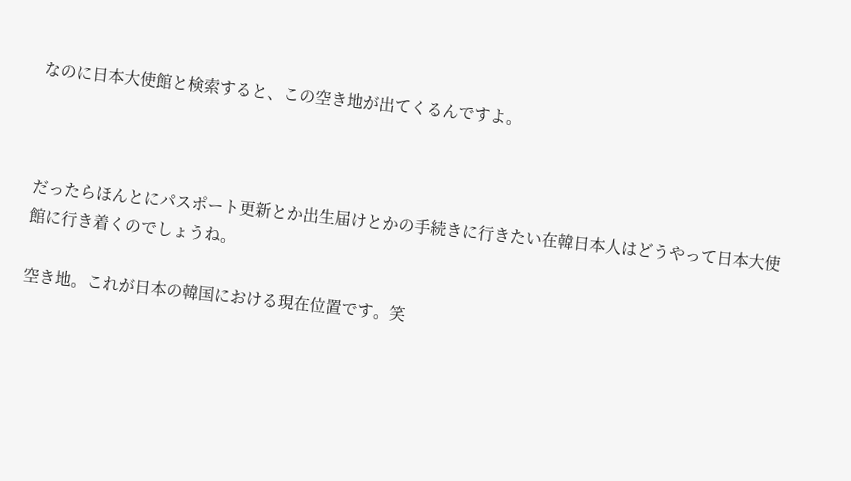なのに日本大使館と検索すると、この空き地が出てくるんですよ。



だったらほんとにパスポート更新とか出生届けとかの手続きに行きたい在韓日本人はどうやって日本大使館に行き着くのでしょうね。

空き地。これが日本の韓国における現在位置です。笑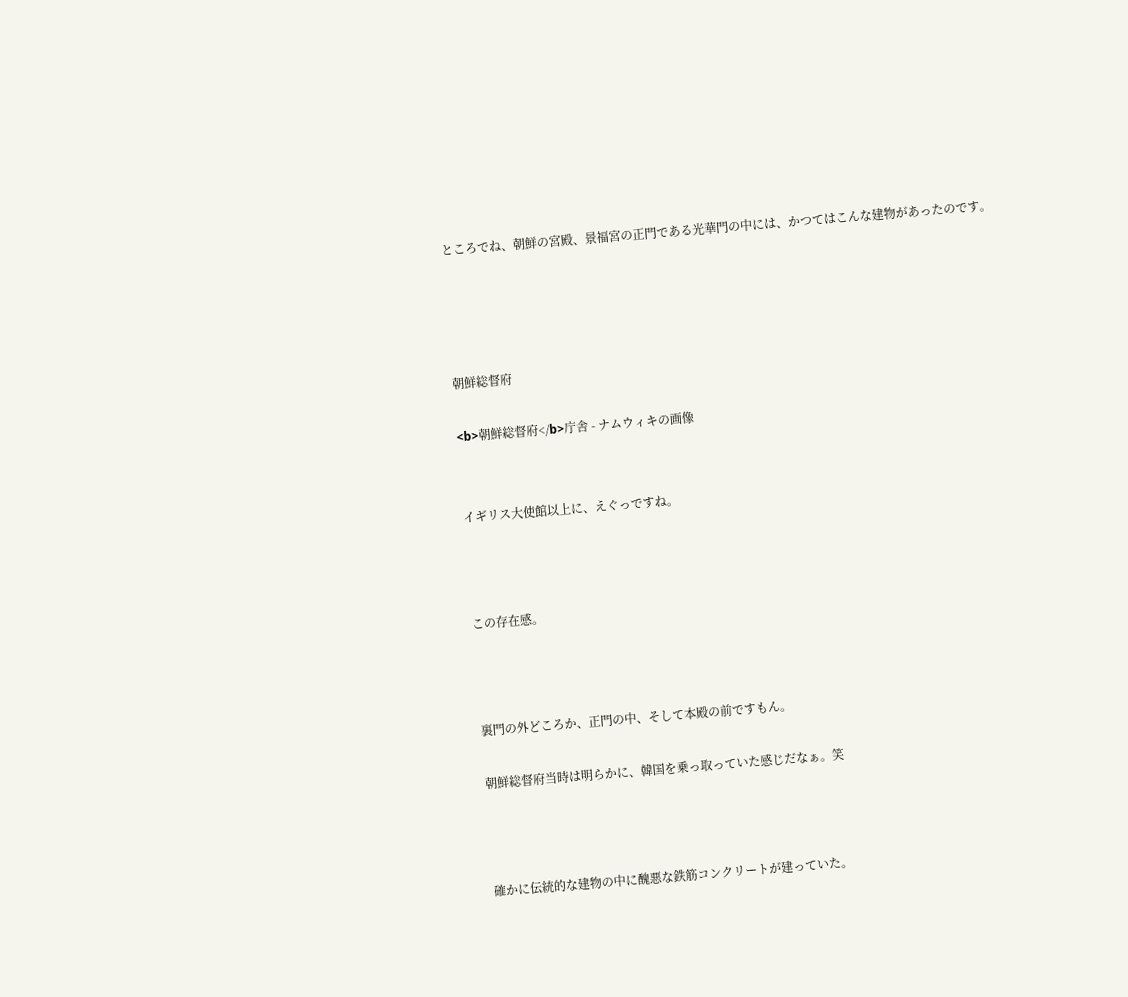ところでね、朝鮮の宮殿、景福宮の正門である光華門の中には、かつてはこんな建物があったのです。




朝鮮総督府

<b>朝鮮総督府</b>庁舎 - ナムウィキの画像


イギリス大使館以上に、えぐっですね。



この存在感。



裏門の外どころか、正門の中、そして本殿の前ですもん。

朝鮮総督府当時は明らかに、韓国を乗っ取っていた感じだなぁ。笑



確かに伝統的な建物の中に醜悪な鉄筋コンクリートが建っていた。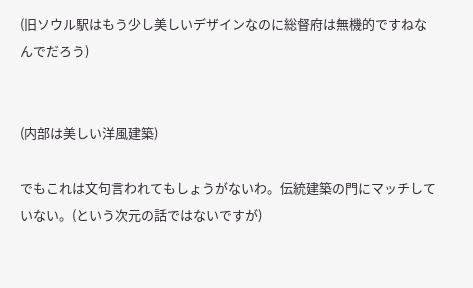(旧ソウル駅はもう少し美しいデザインなのに総督府は無機的ですねなんでだろう)


(内部は美しい洋風建築)

でもこれは文句言われてもしょうがないわ。伝統建築の門にマッチしていない。(という次元の話ではないですが)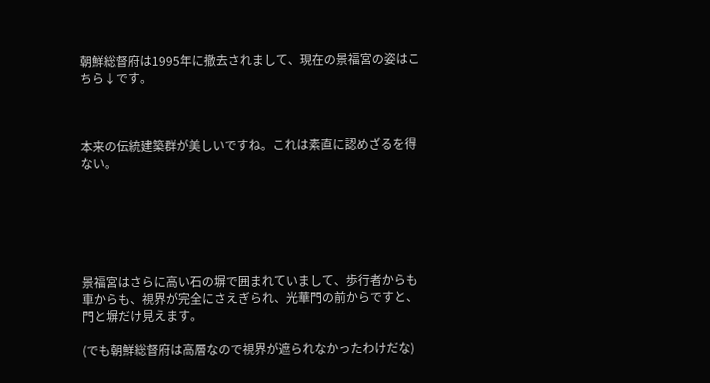朝鮮総督府は1995年に撤去されまして、現在の景福宮の姿はこちら↓です。



本来の伝統建築群が美しいですね。これは素直に認めざるを得ない。






景福宮はさらに高い石の塀で囲まれていまして、歩行者からも車からも、視界が完全にさえぎられ、光華門の前からですと、門と塀だけ見えます。

(でも朝鮮総督府は高層なので視界が遮られなかったわけだな)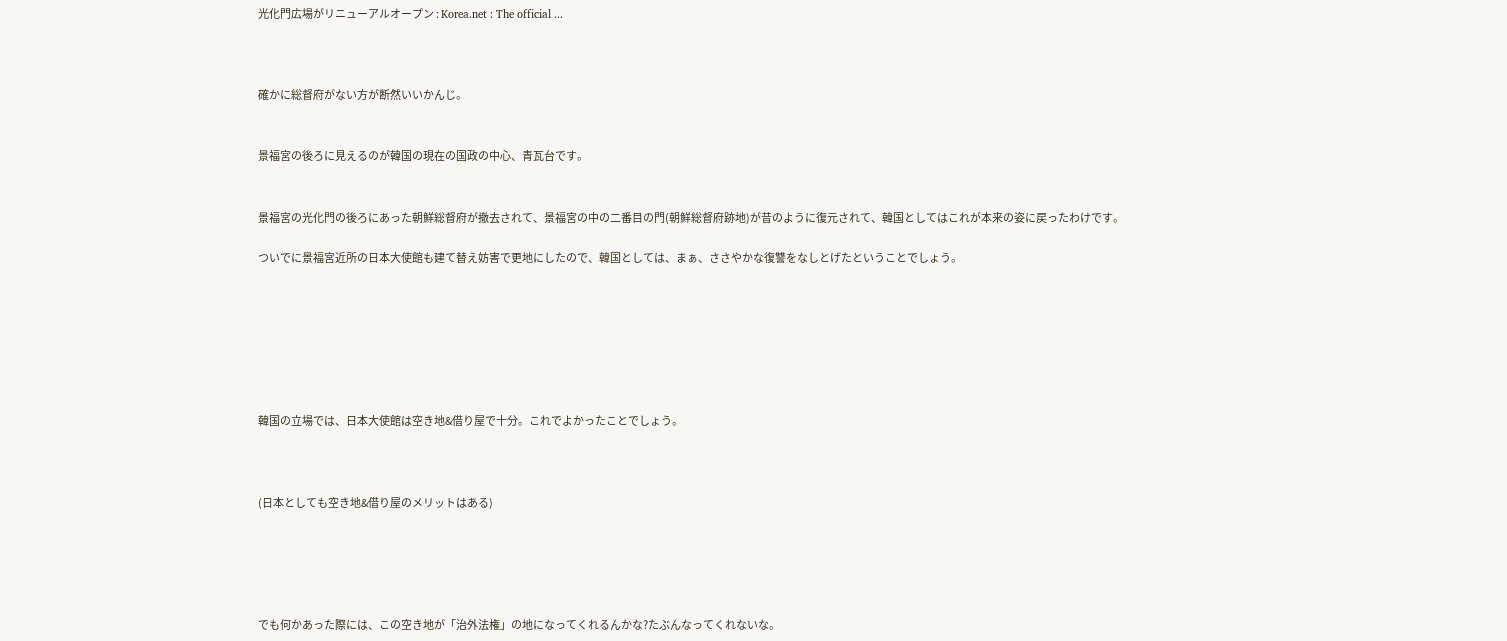光化門広場がリニューアルオープン : Korea.net : The official ...



確かに総督府がない方が断然いいかんじ。


景福宮の後ろに見えるのが韓国の現在の国政の中心、青瓦台です。


景福宮の光化門の後ろにあった朝鮮総督府が撤去されて、景福宮の中の二番目の門(朝鮮総督府跡地)が昔のように復元されて、韓国としてはこれが本来の姿に戻ったわけです。

ついでに景福宮近所の日本大使館も建て替え妨害で更地にしたので、韓国としては、まぁ、ささやかな復讐をなしとげたということでしょう。







韓国の立場では、日本大使館は空き地&借り屋で十分。これでよかったことでしょう。



(日本としても空き地&借り屋のメリットはある)





でも何かあった際には、この空き地が「治外法権」の地になってくれるんかな?たぶんなってくれないな。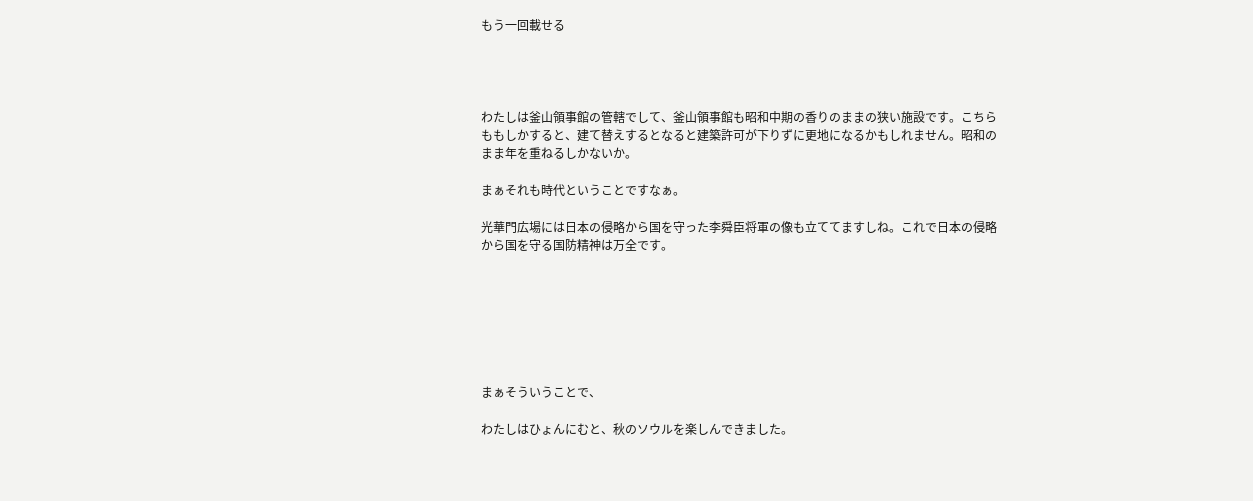もう一回載せる




わたしは釜山領事館の管轄でして、釜山領事館も昭和中期の香りのままの狭い施設です。こちらももしかすると、建て替えするとなると建築許可が下りずに更地になるかもしれません。昭和のまま年を重ねるしかないか。

まぁそれも時代ということですなぁ。

光華門広場には日本の侵略から国を守った李舜臣将軍の像も立ててますしね。これで日本の侵略から国を守る国防精神は万全です。







まぁそういうことで、

わたしはひょんにむと、秋のソウルを楽しんできました。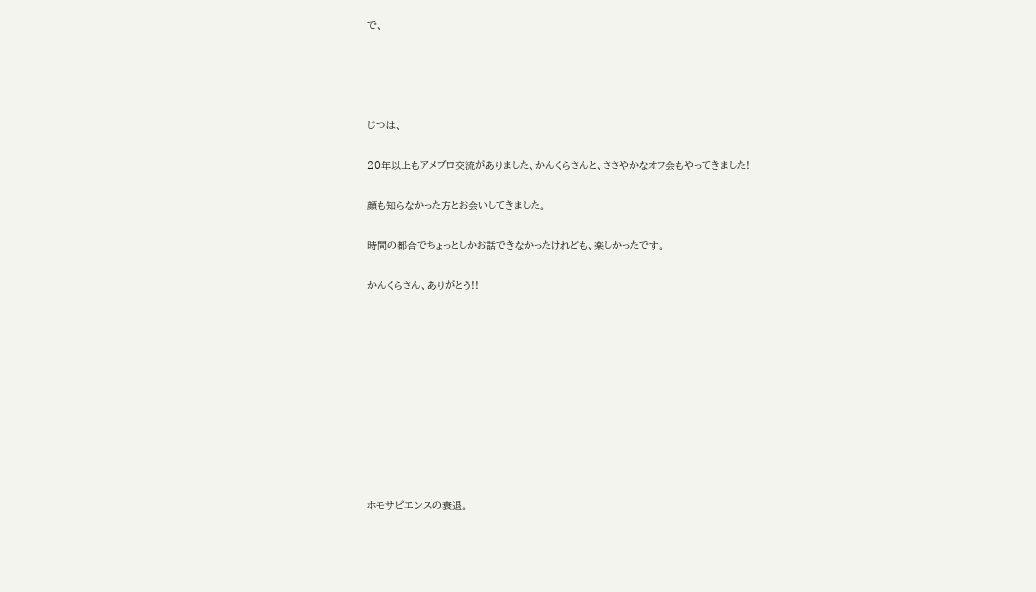で、




じつは、

20年以上もアメブロ交流がありました、かんくらさんと、ささやかなオフ会もやってきました!

顔も知らなかった方とお会いしてきました。

時間の都合でちょっとしかお話できなかったけれども、楽しかったです。

かんくらさん、ありがとう!!










ホモサピエンスの衰退。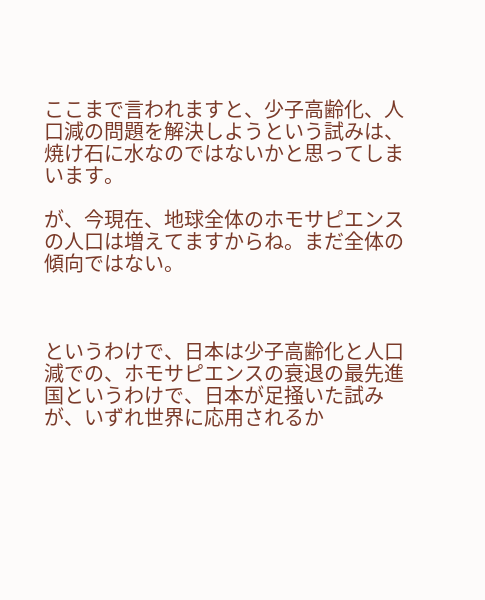ここまで言われますと、少子高齢化、人口減の問題を解決しようという試みは、焼け石に水なのではないかと思ってしまいます。

が、今現在、地球全体のホモサピエンスの人口は増えてますからね。まだ全体の傾向ではない。



というわけで、日本は少子高齢化と人口減での、ホモサピエンスの衰退の最先進国というわけで、日本が足掻いた試みが、いずれ世界に応用されるか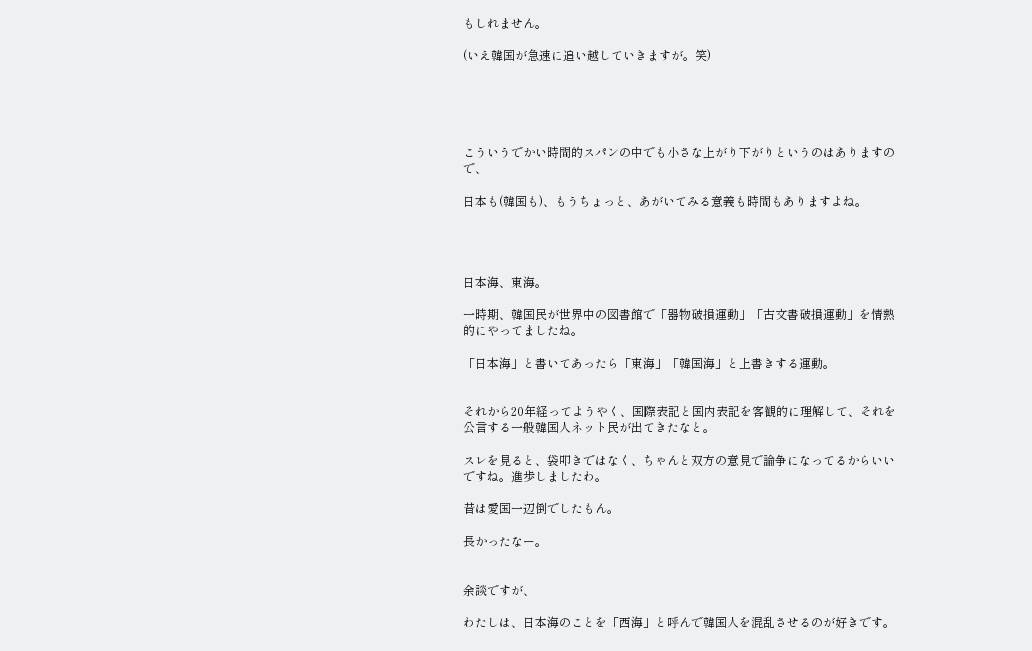もしれません。

(いえ韓国が急速に追い越していきますが。笑)





こういうでかい時間的スパンの中でも小さな上がり下がりというのはありますので、

日本も(韓国も)、もうちょっと、あがいてみる意義も時間もありますよね。




日本海、東海。

一時期、韓国民が世界中の図書館で「器物破損運動」「古文書破損運動」を情熱的にやってましたね。

「日本海」と書いてあったら「東海」「韓国海」と上書きする運動。


それから20年経ってようやく、国際表記と国内表記を客観的に理解して、それを公言する一般韓国人ネット民が出てきたなと。

スレを見ると、袋叩きではなく、ちゃんと双方の意見で論争になってるからいいですね。進歩しましたわ。

昔は愛国一辺倒でしたもん。

長かったなー。


余談ですが、

わたしは、日本海のことを「西海」と呼んで韓国人を混乱させるのが好きです。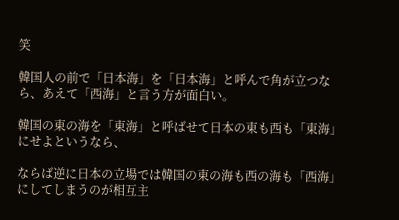笑

韓国人の前で「日本海」を「日本海」と呼んで角が立つなら、あえて「西海」と言う方が面白い。

韓国の東の海を「東海」と呼ばせて日本の東も西も「東海」にせよというなら、

ならば逆に日本の立場では韓国の東の海も西の海も「西海」にしてしまうのが相互主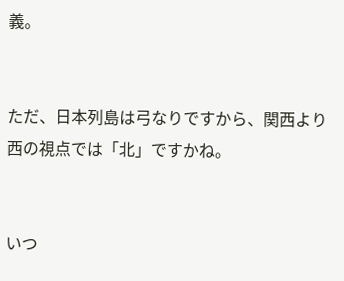義。


ただ、日本列島は弓なりですから、関西より西の視点では「北」ですかね。


いつ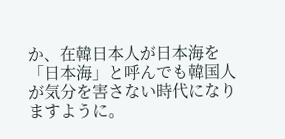か、在韓日本人が日本海を「日本海」と呼んでも韓国人が気分を害さない時代になりますように。